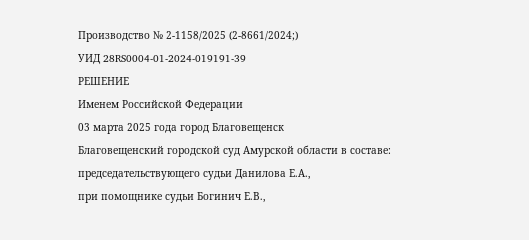Производство № 2-1158/2025 (2-8661/2024;)
УИД 28RS0004-01-2024-019191-39
РЕШЕНИЕ
Именем Российской Федерации
03 марта 2025 года город Благовещенск
Благовещенский городской суд Амурской области в составе:
председательствующего судьи Данилова Е.А.,
при помощнике судьи Богинич Е.В.,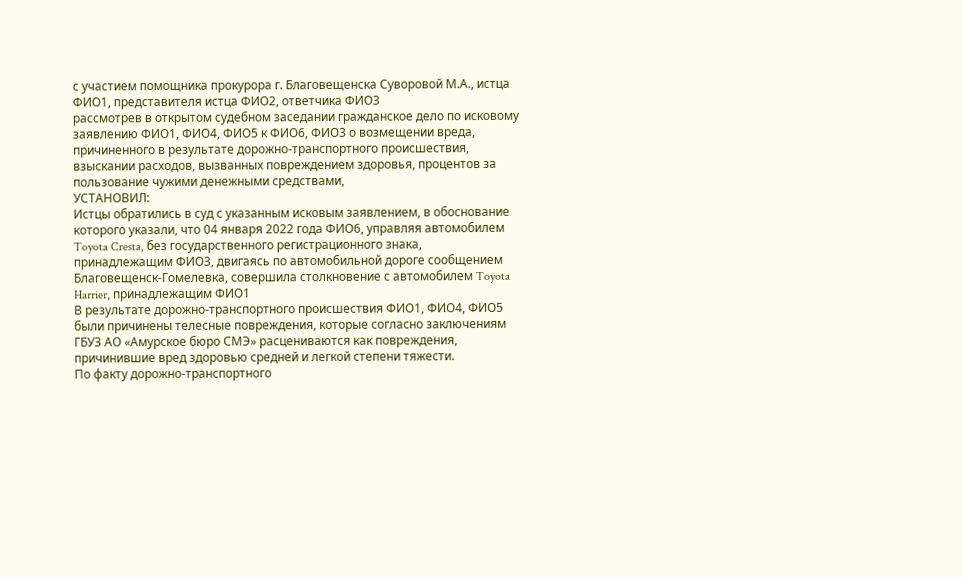с участием помощника прокурора г. Благовещенска Суворовой М.А., истца ФИО1, представителя истца ФИО2, ответчика ФИО3
рассмотрев в открытом судебном заседании гражданское дело по исковому заявлению ФИО1, ФИО4, ФИО5 к ФИО6, ФИО3 о возмещении вреда, причиненного в результате дорожно-транспортного происшествия, взыскании расходов, вызванных повреждением здоровья, процентов за пользование чужими денежными средствами,
УСТАНОВИЛ:
Истцы обратились в суд с указанным исковым заявлением, в обоснование которого указали, что 04 января 2022 года ФИО6, управляя автомобилем Toyota Cresta, без государственного регистрационного знака, принадлежащим ФИО3, двигаясь по автомобильной дороге сообщением Благовещенск-Гомелевка, совершила столкновение с автомобилем Toyota Harrier, принадлежащим ФИО1
В результате дорожно-транспортного происшествия ФИО1, ФИО4, ФИО5 были причинены телесные повреждения, которые согласно заключениям ГБУЗ АО «Амурское бюро СМЭ» расцениваются как повреждения, причинившие вред здоровью средней и легкой степени тяжести.
По факту дорожно-транспортного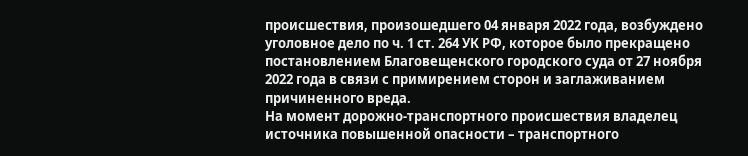происшествия, произошедшего 04 января 2022 года, возбуждено уголовное дело по ч. 1 ст. 264 УК РФ, которое было прекращено постановлением Благовещенского городского суда от 27 ноября 2022 года в связи с примирением сторон и заглаживанием причиненного вреда.
На момент дорожно-транспортного происшествия владелец источника повышенной опасности – транспортного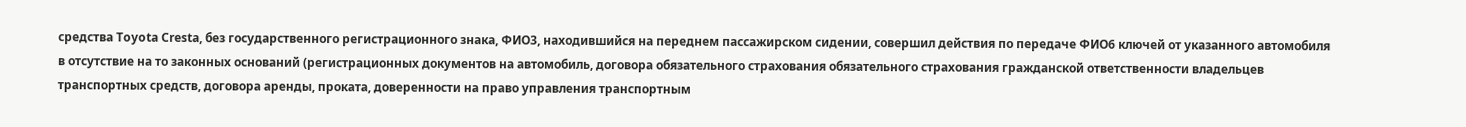средства Toyota Cresta, без государственного регистрационного знака, ФИО3, находившийся на переднем пассажирском сидении, совершил действия по передаче ФИО6 ключей от указанного автомобиля в отсутствие на то законных оснований (регистрационных документов на автомобиль, договора обязательного страхования обязательного страхования гражданской ответственности владельцев транспортных средств, договора аренды, проката, доверенности на право управления транспортным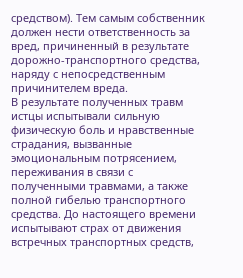средством). Тем самым собственник должен нести ответственность за вред, причиненный в результате дорожно-транспортного средства, наряду с непосредственным причинителем вреда.
В результате полученных травм истцы испытывали сильную физическую боль и нравственные страдания, вызванные эмоциональным потрясением, переживания в связи с полученными травмами, а также полной гибелью транспортного средства. До настоящего времени испытывают страх от движения встречных транспортных средств,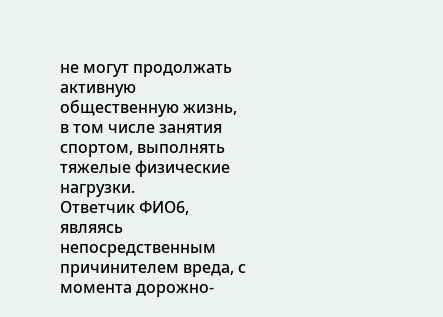не могут продолжать активную общественную жизнь, в том числе занятия спортом, выполнять тяжелые физические нагрузки.
Ответчик ФИО6, являясь непосредственным причинителем вреда, с момента дорожно-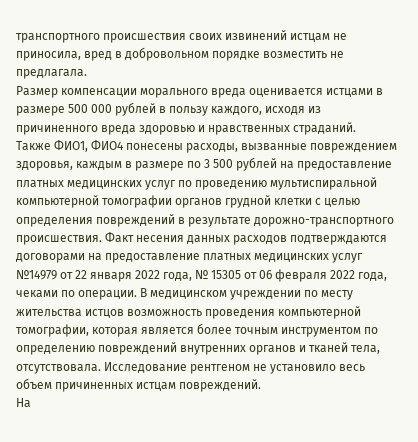транспортного происшествия своих извинений истцам не приносила, вред в добровольном порядке возместить не предлагала.
Размер компенсации морального вреда оценивается истцами в размере 500 000 рублей в пользу каждого, исходя из причиненного вреда здоровью и нравственных страданий.
Также ФИО1, ФИО4 понесены расходы, вызванные повреждением здоровья, каждым в размере по 3 500 рублей на предоставление платных медицинских услуг по проведению мультиспиральной компьютерной томографии органов грудной клетки с целью определения повреждений в результате дорожно-транспортного происшествия. Факт несения данных расходов подтверждаются договорами на предоставление платных медицинских услуг №14979 от 22 января 2022 года, № 15305 от 06 февраля 2022 года, чеками по операции. В медицинском учреждении по месту жительства истцов возможность проведения компьютерной томографии, которая является более точным инструментом по определению повреждений внутренних органов и тканей тела, отсутствовала. Исследование рентгеном не установило весь объем причиненных истцам повреждений.
На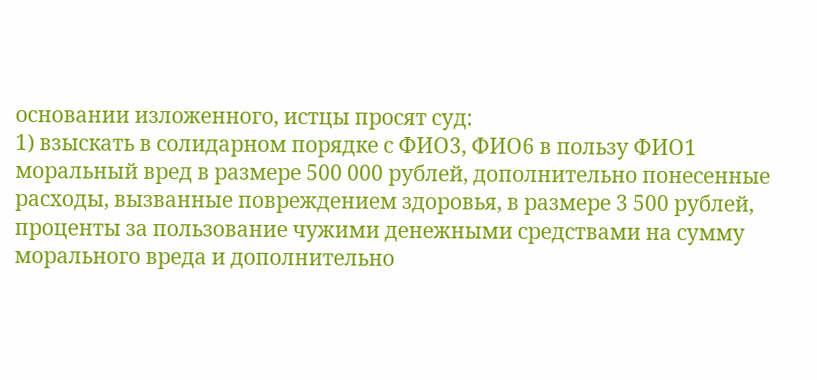основании изложенного, истцы просят суд:
1) взыскать в солидарном порядке с ФИО3, ФИО6 в пользу ФИО1 моральный вред в размере 500 000 рублей, дополнительно понесенные расходы, вызванные повреждением здоровья, в размере 3 500 рублей, проценты за пользование чужими денежными средствами на сумму морального вреда и дополнительно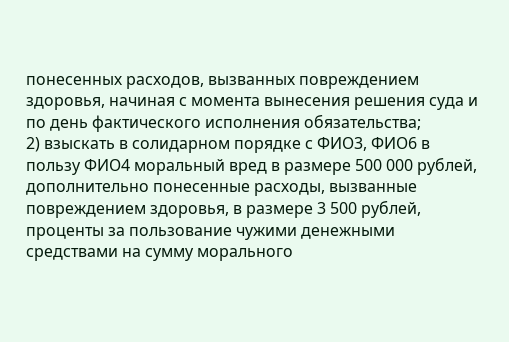понесенных расходов, вызванных повреждением здоровья, начиная с момента вынесения решения суда и по день фактического исполнения обязательства;
2) взыскать в солидарном порядке с ФИО3, ФИО6 в пользу ФИО4 моральный вред в размере 500 000 рублей, дополнительно понесенные расходы, вызванные повреждением здоровья, в размере 3 500 рублей, проценты за пользование чужими денежными средствами на сумму морального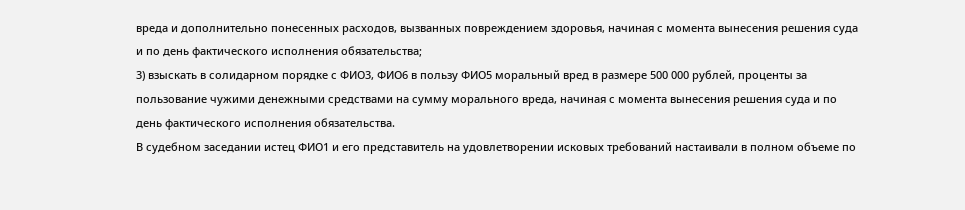вреда и дополнительно понесенных расходов, вызванных повреждением здоровья, начиная с момента вынесения решения суда и по день фактического исполнения обязательства;
3) взыскать в солидарном порядке с ФИО3, ФИО6 в пользу ФИО5 моральный вред в размере 500 000 рублей, проценты за пользование чужими денежными средствами на сумму морального вреда, начиная с момента вынесения решения суда и по день фактического исполнения обязательства.
В судебном заседании истец ФИО1 и его представитель на удовлетворении исковых требований настаивали в полном объеме по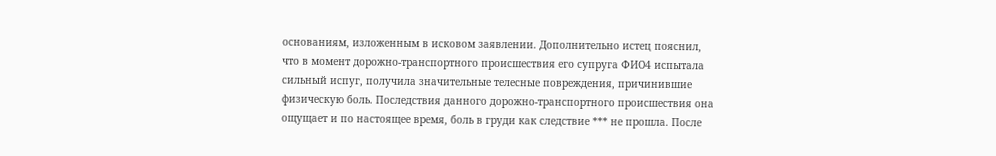основаниям, изложенным в исковом заявлении. Дополнительно истец пояснил, что в момент дорожно-транспортного происшествия его супруга ФИО4 испытала сильный испуг, получила значительные телесные повреждения, причинившие физическую боль. Последствия данного дорожно-транспортного происшествия она ощущает и по настоящее время, боль в груди как следствие *** не прошла. После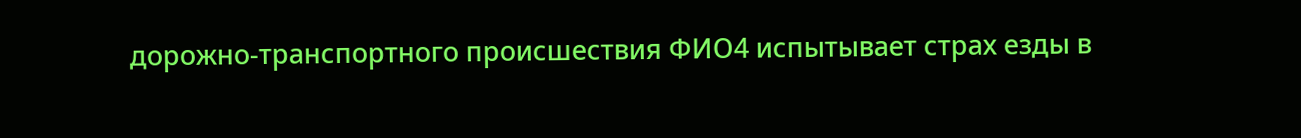дорожно-транспортного происшествия ФИО4 испытывает страх езды в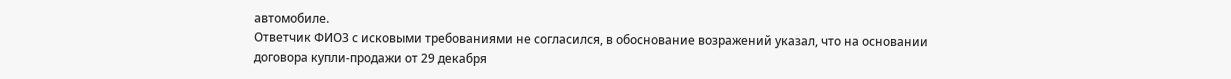автомобиле.
Ответчик ФИО3 с исковыми требованиями не согласился, в обоснование возражений указал, что на основании договора купли-продажи от 29 декабря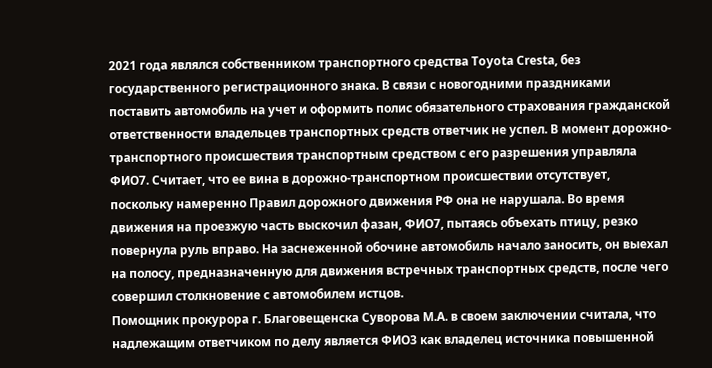2021 года являлся собственником транспортного средства Toyota Cresta, без государственного регистрационного знака. В связи с новогодними праздниками поставить автомобиль на учет и оформить полис обязательного страхования гражданской ответственности владельцев транспортных средств ответчик не успел. В момент дорожно-транспортного происшествия транспортным средством с его разрешения управляла ФИО7. Считает, что ее вина в дорожно-транспортном происшествии отсутствует, поскольку намеренно Правил дорожного движения РФ она не нарушала. Во время движения на проезжую часть выскочил фазан, ФИО7, пытаясь объехать птицу, резко повернула руль вправо. На заснеженной обочине автомобиль начало заносить, он выехал на полосу, предназначенную для движения встречных транспортных средств, после чего совершил столкновение с автомобилем истцов.
Помощник прокурора г. Благовещенска Суворова М.А. в своем заключении считала, что надлежащим ответчиком по делу является ФИО3 как владелец источника повышенной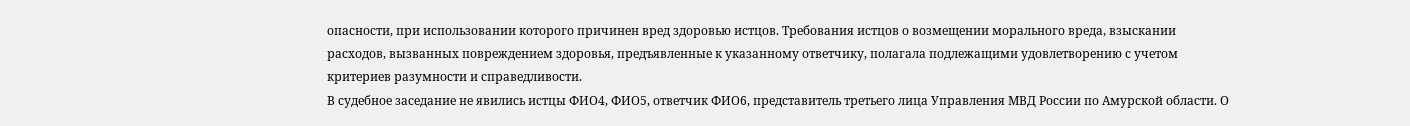опасности, при использовании которого причинен вред здоровью истцов. Требования истцов о возмещении морального вреда, взыскании расходов, вызванных повреждением здоровья, предъявленные к указанному ответчику, полагала подлежащими удовлетворению с учетом критериев разумности и справедливости.
В судебное заседание не явились истцы ФИО4, ФИО5, ответчик ФИО6, представитель третьего лица Управления МВД России по Амурской области. О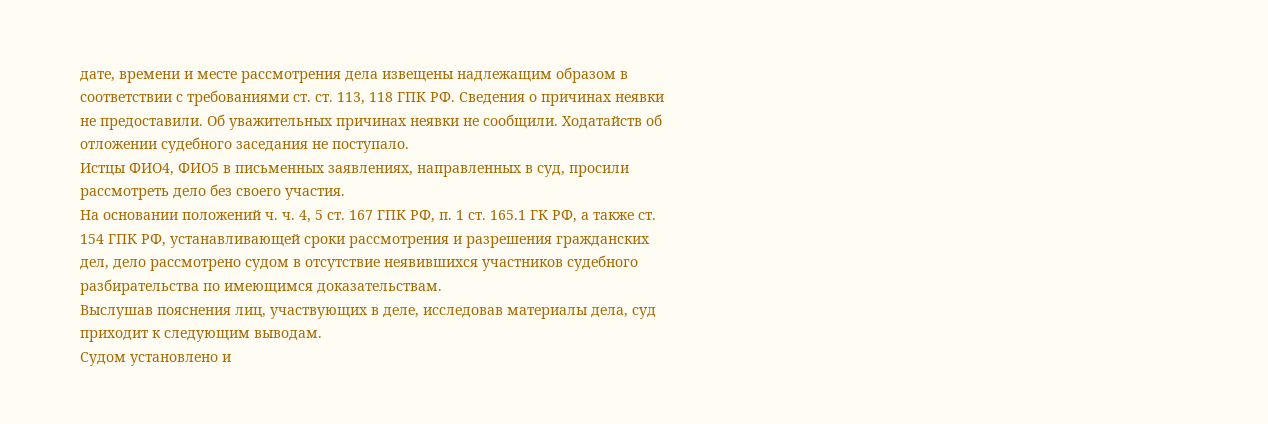дате, времени и месте рассмотрения дела извещены надлежащим образом в соответствии с требованиями ст. ст. 113, 118 ГПК РФ. Сведения о причинах неявки не предоставили. Об уважительных причинах неявки не сообщили. Ходатайств об отложении судебного заседания не поступало.
Истцы ФИО4, ФИО5 в письменных заявлениях, направленных в суд, просили рассмотреть дело без своего участия.
На основании положений ч. ч. 4, 5 ст. 167 ГПК РФ, п. 1 ст. 165.1 ГК РФ, а также ст. 154 ГПК РФ, устанавливающей сроки рассмотрения и разрешения гражданских дел, дело рассмотрено судом в отсутствие неявившихся участников судебного разбирательства по имеющимся доказательствам.
Выслушав пояснения лиц, участвующих в деле, исследовав материалы дела, суд приходит к следующим выводам.
Судом установлено и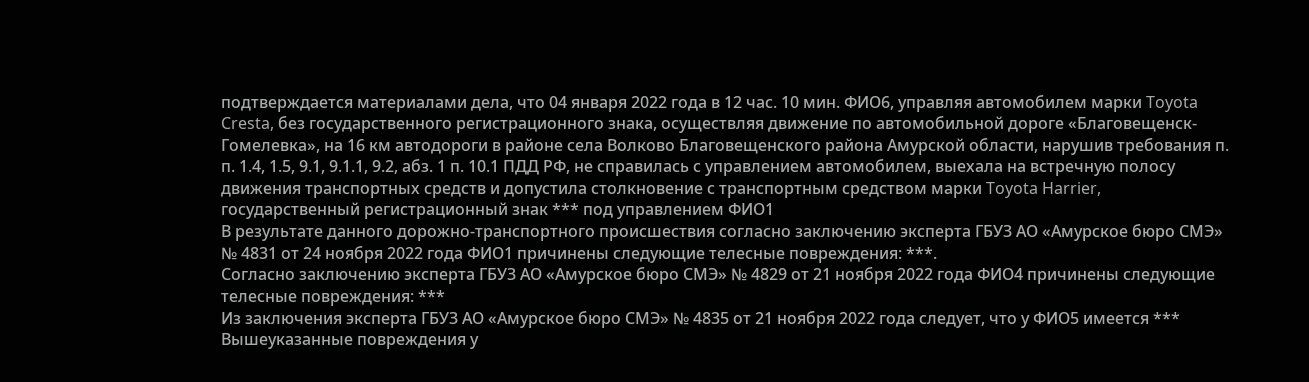подтверждается материалами дела, что 04 января 2022 года в 12 час. 10 мин. ФИО6, управляя автомобилем марки Toyota Cresta, без государственного регистрационного знака, осуществляя движение по автомобильной дороге «Благовещенск-Гомелевка», на 16 км автодороги в районе села Волково Благовещенского района Амурской области, нарушив требования п. п. 1.4, 1.5, 9.1, 9.1.1, 9.2, абз. 1 п. 10.1 ПДД РФ, не справилась с управлением автомобилем, выехала на встречную полосу движения транспортных средств и допустила столкновение с транспортным средством марки Toyota Harrier, государственный регистрационный знак *** под управлением ФИО1
В результате данного дорожно-транспортного происшествия согласно заключению эксперта ГБУЗ АО «Амурское бюро СМЭ» № 4831 от 24 ноября 2022 года ФИО1 причинены следующие телесные повреждения: ***.
Согласно заключению эксперта ГБУЗ АО «Амурское бюро СМЭ» № 4829 от 21 ноября 2022 года ФИО4 причинены следующие телесные повреждения: ***
Из заключения эксперта ГБУЗ АО «Амурское бюро СМЭ» № 4835 от 21 ноября 2022 года следует, что у ФИО5 имеется ***
Вышеуказанные повреждения у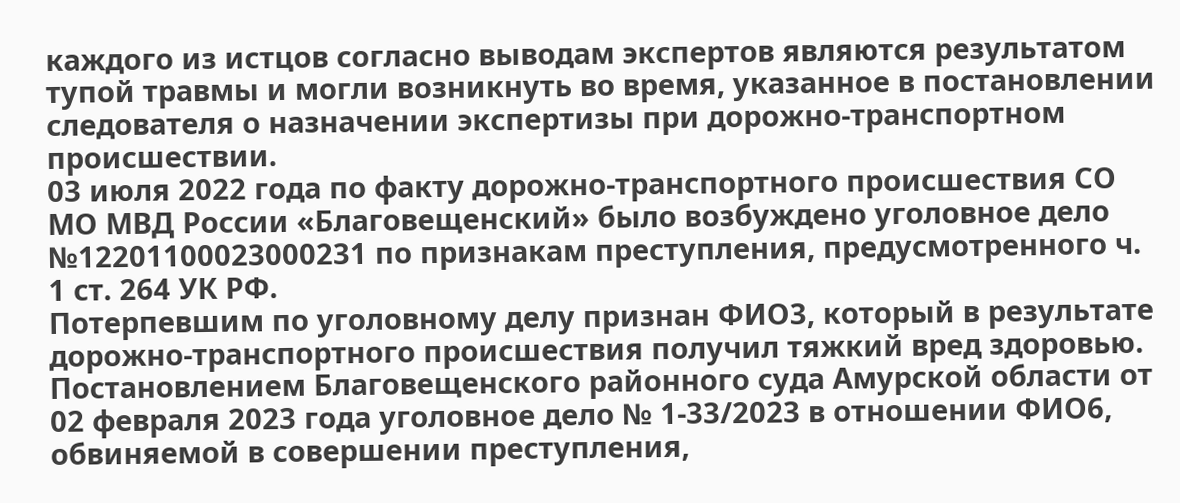каждого из истцов согласно выводам экспертов являются результатом тупой травмы и могли возникнуть во время, указанное в постановлении следователя о назначении экспертизы при дорожно-транспортном происшествии.
03 июля 2022 года по факту дорожно-транспортного происшествия СО МО МВД России «Благовещенский» было возбуждено уголовное дело №12201100023000231 по признакам преступления, предусмотренного ч. 1 ст. 264 УК РФ.
Потерпевшим по уголовному делу признан ФИО3, который в результате дорожно-транспортного происшествия получил тяжкий вред здоровью.
Постановлением Благовещенского районного суда Амурской области от 02 февраля 2023 года уголовное дело № 1-33/2023 в отношении ФИО6, обвиняемой в совершении преступления,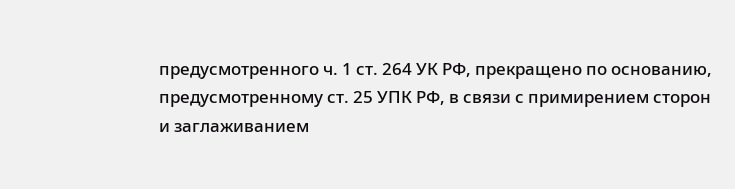предусмотренного ч. 1 ст. 264 УК РФ, прекращено по основанию, предусмотренному ст. 25 УПК РФ, в связи с примирением сторон и заглаживанием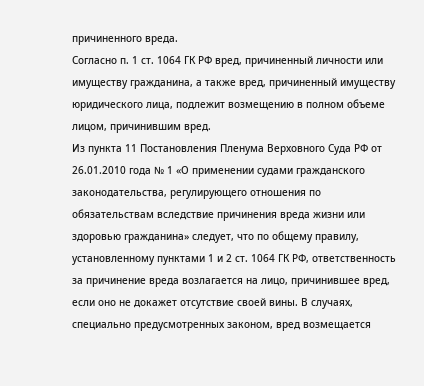причиненного вреда.
Согласно п. 1 ст. 1064 ГК РФ вред, причиненный личности или имуществу гражданина, а также вред, причиненный имуществу юридического лица, подлежит возмещению в полном объеме лицом, причинившим вред.
Из пункта 11 Постановления Пленума Верховного Суда РФ от 26.01.2010 года № 1 «О применении судами гражданского законодательства, регулирующего отношения по обязательствам вследствие причинения вреда жизни или здоровью гражданина» следует, что по общему правилу, установленному пунктами 1 и 2 ст. 1064 ГК РФ, ответственность за причинение вреда возлагается на лицо, причинившее вред, если оно не докажет отсутствие своей вины. В случаях, специально предусмотренных законом, вред возмещается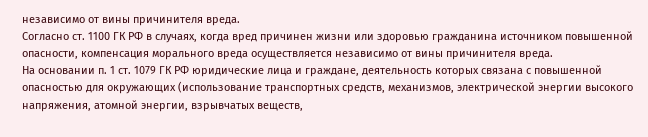независимо от вины причинителя вреда.
Согласно ст. 1100 ГК РФ в случаях, когда вред причинен жизни или здоровью гражданина источником повышенной опасности, компенсация морального вреда осуществляется независимо от вины причинителя вреда.
На основании п. 1 ст. 1079 ГК РФ юридические лица и граждане, деятельность которых связана с повышенной опасностью для окружающих (использование транспортных средств, механизмов, электрической энергии высокого напряжения, атомной энергии, взрывчатых веществ,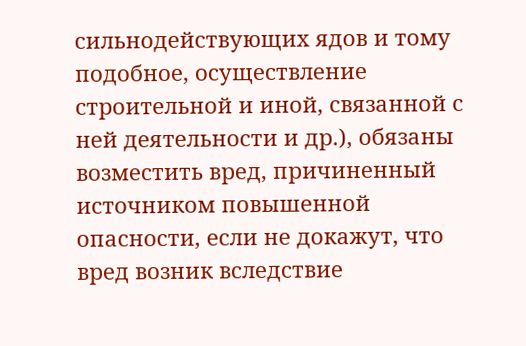сильнодействующих ядов и тому подобное, осуществление строительной и иной, связанной с ней деятельности и др.), обязаны возместить вред, причиненный источником повышенной опасности, если не докажут, что вред возник вследствие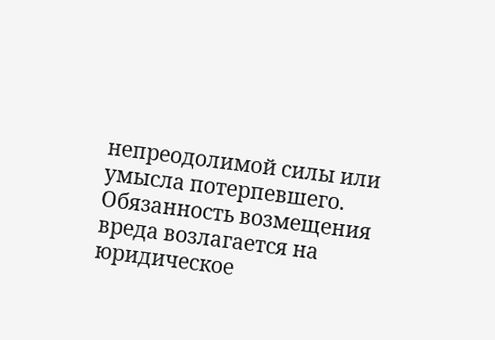непреодолимой силы или умысла потерпевшего.
Обязанность возмещения вреда возлагается на юридическое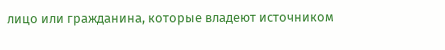лицо или гражданина, которые владеют источником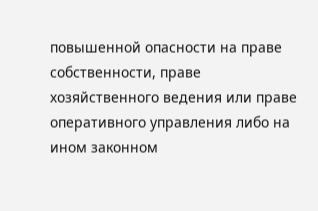повышенной опасности на праве собственности, праве хозяйственного ведения или праве оперативного управления либо на ином законном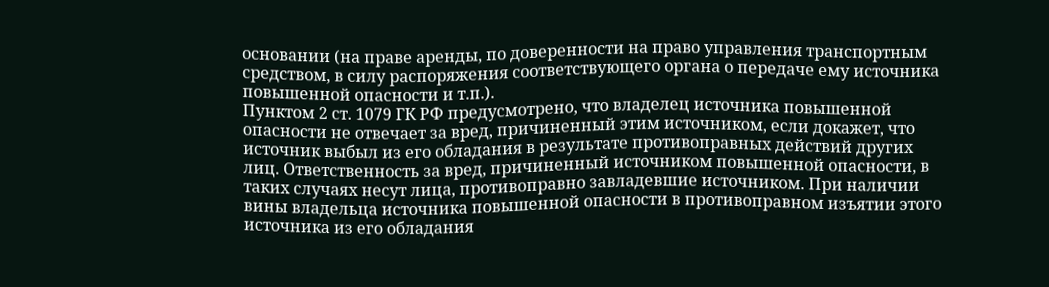основании (на праве аренды, по доверенности на право управления транспортным средством, в силу распоряжения соответствующего органа о передаче ему источника повышенной опасности и т.п.).
Пунктом 2 ст. 1079 ГК РФ предусмотрено, что владелец источника повышенной опасности не отвечает за вред, причиненный этим источником, если докажет, что источник выбыл из его обладания в результате противоправных действий других лиц. Ответственность за вред, причиненный источником повышенной опасности, в таких случаях несут лица, противоправно завладевшие источником. При наличии вины владельца источника повышенной опасности в противоправном изъятии этого источника из его обладания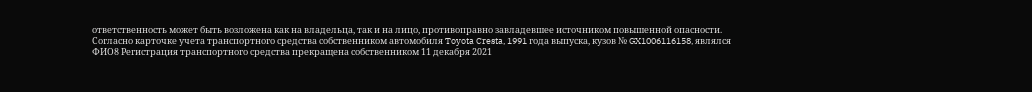ответственность может быть возложена как на владельца, так и на лицо, противоправно завладевшее источником повышенной опасности.
Согласно карточке учета транспортного средства собственником автомобиля Toyota Cresta, 1991 года выпуска, кузов № GX1006116158, являлся ФИО8 Регистрация транспортного средства прекращена собственником 11 декабря 2021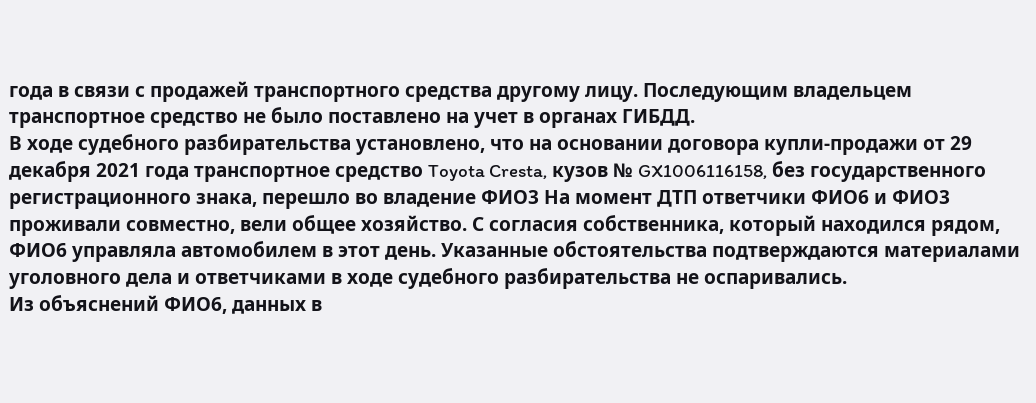года в связи с продажей транспортного средства другому лицу. Последующим владельцем транспортное средство не было поставлено на учет в органах ГИБДД.
В ходе судебного разбирательства установлено, что на основании договора купли-продажи от 29 декабря 2021 года транспортное средство Toyota Cresta, кузов № GX1006116158, без государственного регистрационного знака, перешло во владение ФИО3 На момент ДТП ответчики ФИО6 и ФИО3 проживали совместно, вели общее хозяйство. С согласия собственника, который находился рядом, ФИО6 управляла автомобилем в этот день. Указанные обстоятельства подтверждаются материалами уголовного дела и ответчиками в ходе судебного разбирательства не оспаривались.
Из объяснений ФИО6, данных в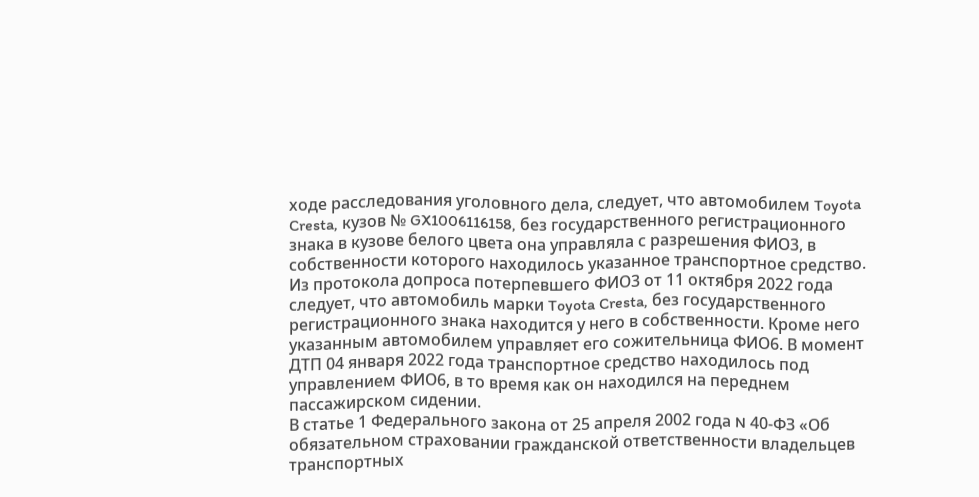ходе расследования уголовного дела, следует, что автомобилем Toyota Cresta, кузов № GX1006116158, без государственного регистрационного знака в кузове белого цвета она управляла с разрешения ФИО3, в собственности которого находилось указанное транспортное средство.
Из протокола допроса потерпевшего ФИО3 от 11 октября 2022 года следует, что автомобиль марки Toyota Cresta, без государственного регистрационного знака находится у него в собственности. Кроме него указанным автомобилем управляет его сожительница ФИО6. В момент ДТП 04 января 2022 года транспортное средство находилось под управлением ФИО6, в то время как он находился на переднем пассажирском сидении.
В статье 1 Федерального закона от 25 апреля 2002 года N 40-ФЗ «Об обязательном страховании гражданской ответственности владельцев транспортных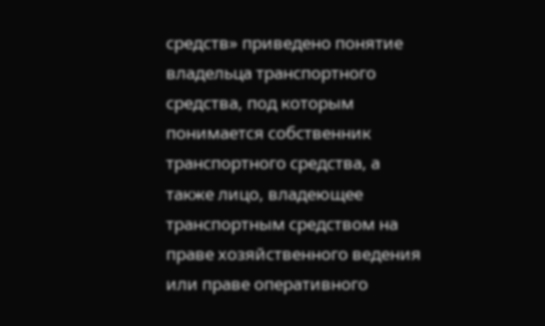средств» приведено понятие владельца транспортного средства, под которым понимается собственник транспортного средства, а также лицо, владеющее транспортным средством на праве хозяйственного ведения или праве оперативного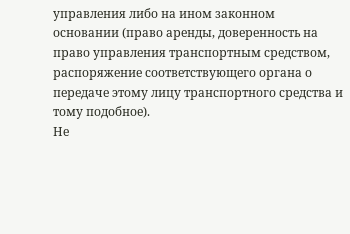управления либо на ином законном основании (право аренды, доверенность на право управления транспортным средством, распоряжение соответствующего органа о передаче этому лицу транспортного средства и тому подобное).
Не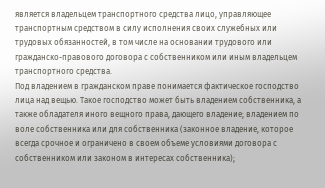является владельцем транспортного средства лицо, управляющее транспортным средством в силу исполнения своих служебных или трудовых обязанностей, в том числе на основании трудового или гражданско-правового договора с собственником или иным владельцем транспортного средства.
Под владением в гражданском праве понимается фактическое господство лица над вещью. Такое господство может быть владением собственника, а также обладателя иного вещного права, дающего владение; владением по воле собственника или для собственника (законное владение, которое всегда срочное и ограничено в своем объеме условиями договора с собственником или законом в интересах собственника);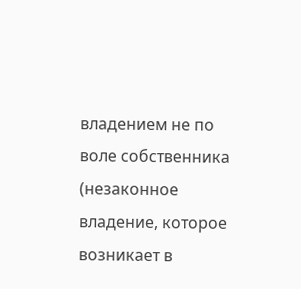владением не по воле собственника (незаконное владение, которое возникает в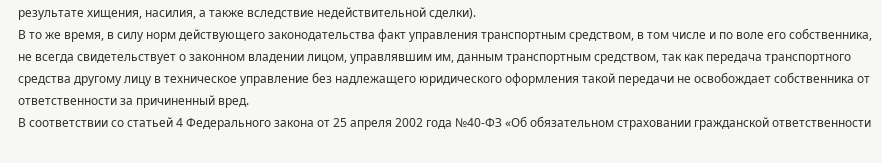результате хищения, насилия, а также вследствие недействительной сделки).
В то же время, в силу норм действующего законодательства факт управления транспортным средством, в том числе и по воле его собственника, не всегда свидетельствует о законном владении лицом, управлявшим им, данным транспортным средством, так как передача транспортного средства другому лицу в техническое управление без надлежащего юридического оформления такой передачи не освобождает собственника от ответственности за причиненный вред.
В соответствии со статьей 4 Федерального закона от 25 апреля 2002 года №40-ФЗ «Об обязательном страховании гражданской ответственности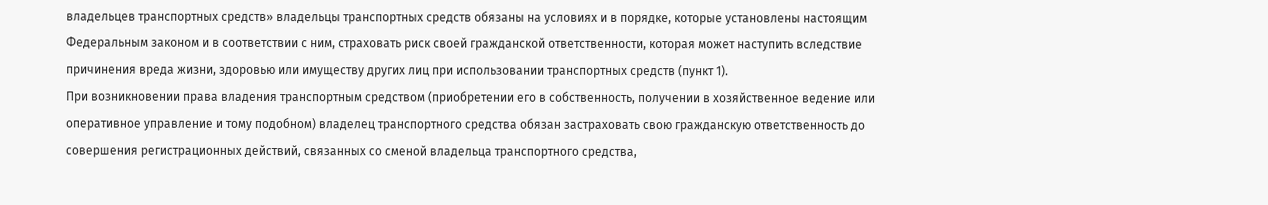владельцев транспортных средств» владельцы транспортных средств обязаны на условиях и в порядке, которые установлены настоящим Федеральным законом и в соответствии с ним, страховать риск своей гражданской ответственности, которая может наступить вследствие причинения вреда жизни, здоровью или имуществу других лиц при использовании транспортных средств (пункт 1).
При возникновении права владения транспортным средством (приобретении его в собственность, получении в хозяйственное ведение или оперативное управление и тому подобном) владелец транспортного средства обязан застраховать свою гражданскую ответственность до совершения регистрационных действий, связанных со сменой владельца транспортного средства,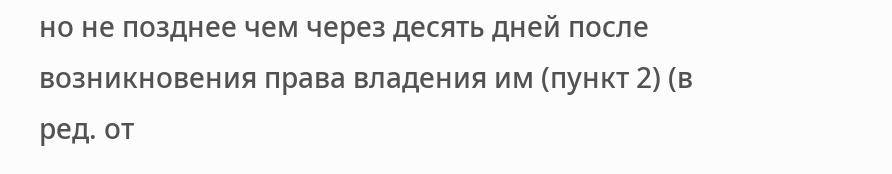но не позднее чем через десять дней после возникновения права владения им (пункт 2) (в ред. от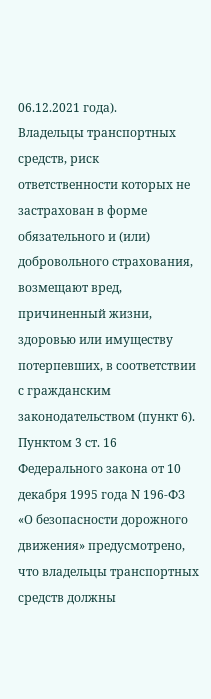06.12.2021 года).
Владельцы транспортных средств, риск ответственности которых не застрахован в форме обязательного и (или) добровольного страхования, возмещают вред, причиненный жизни, здоровью или имуществу потерпевших, в соответствии с гражданским законодательством (пункт 6).
Пунктом 3 ст. 16 Федерального закона от 10 декабря 1995 года N 196-ФЗ «О безопасности дорожного движения» предусмотрено, что владельцы транспортных средств должны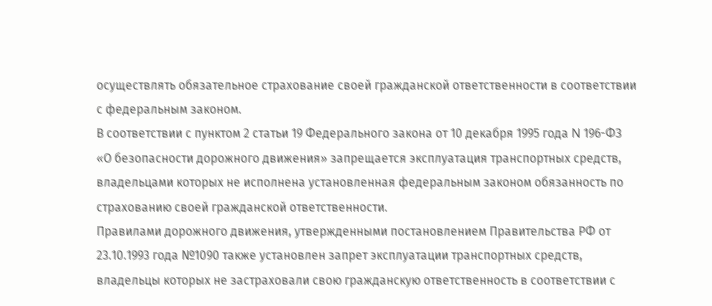осуществлять обязательное страхование своей гражданской ответственности в соответствии с федеральным законом.
В соответствии с пунктом 2 статьи 19 Федерального закона от 10 декабря 1995 года N 196-ФЗ «О безопасности дорожного движения» запрещается эксплуатация транспортных средств, владельцами которых не исполнена установленная федеральным законом обязанность по страхованию своей гражданской ответственности.
Правилами дорожного движения, утвержденными постановлением Правительства РФ от 23.10.1993 года №1090 также установлен запрет эксплуатации транспортных средств, владельцы которых не застраховали свою гражданскую ответственность в соответствии с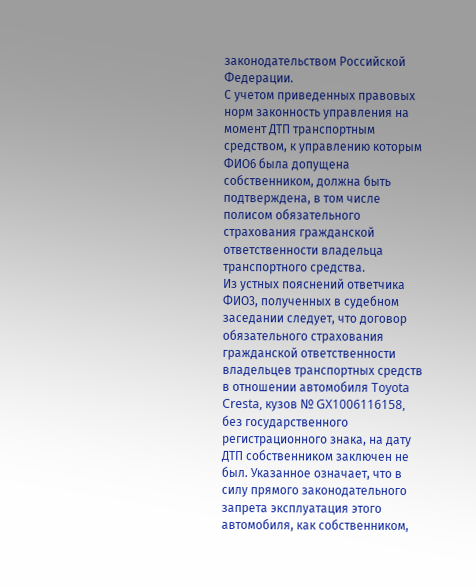законодательством Российской Федерации.
С учетом приведенных правовых норм законность управления на момент ДТП транспортным средством, к управлению которым ФИО6 была допущена собственником, должна быть подтверждена, в том числе полисом обязательного страхования гражданской ответственности владельца транспортного средства.
Из устных пояснений ответчика ФИО3, полученных в судебном заседании следует, что договор обязательного страхования гражданской ответственности владельцев транспортных средств в отношении автомобиля Toyota Cresta, кузов № GX1006116158, без государственного регистрационного знака, на дату ДТП собственником заключен не был. Указанное означает, что в силу прямого законодательного запрета эксплуатация этого автомобиля, как собственником,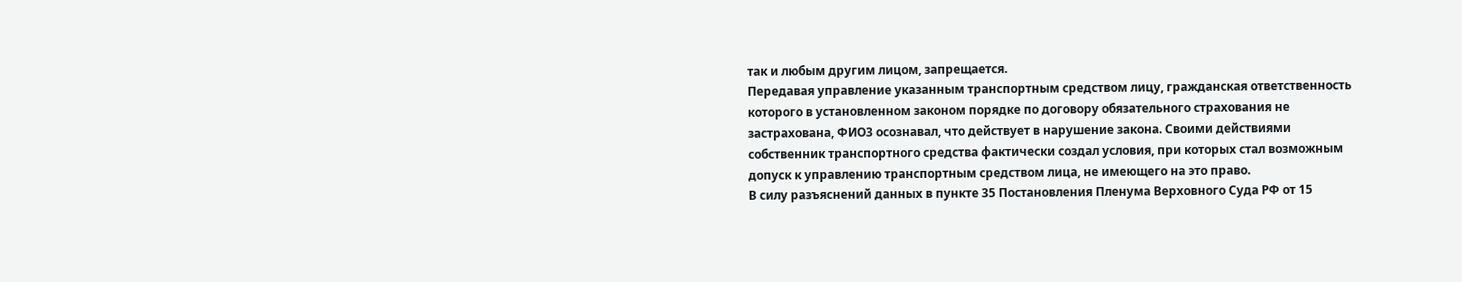так и любым другим лицом, запрещается.
Передавая управление указанным транспортным средством лицу, гражданская ответственность которого в установленном законом порядке по договору обязательного страхования не застрахована, ФИО3 осознавал, что действует в нарушение закона. Своими действиями собственник транспортного средства фактически создал условия, при которых стал возможным допуск к управлению транспортным средством лица, не имеющего на это право.
В силу разъяснений данных в пункте 35 Постановления Пленума Верховного Суда РФ от 15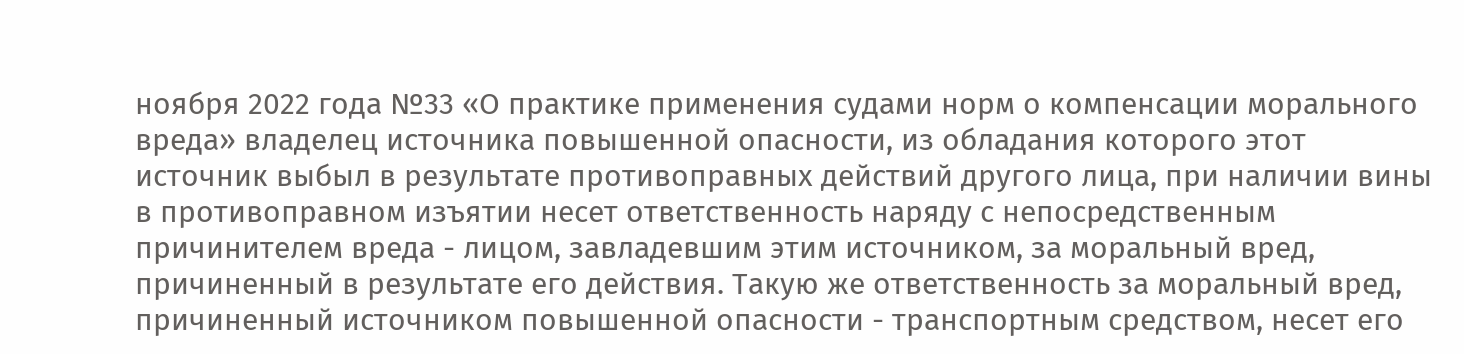ноября 2022 года №33 «О практике применения судами норм о компенсации морального вреда» владелец источника повышенной опасности, из обладания которого этот источник выбыл в результате противоправных действий другого лица, при наличии вины в противоправном изъятии несет ответственность наряду с непосредственным причинителем вреда - лицом, завладевшим этим источником, за моральный вред, причиненный в результате его действия. Такую же ответственность за моральный вред, причиненный источником повышенной опасности - транспортным средством, несет его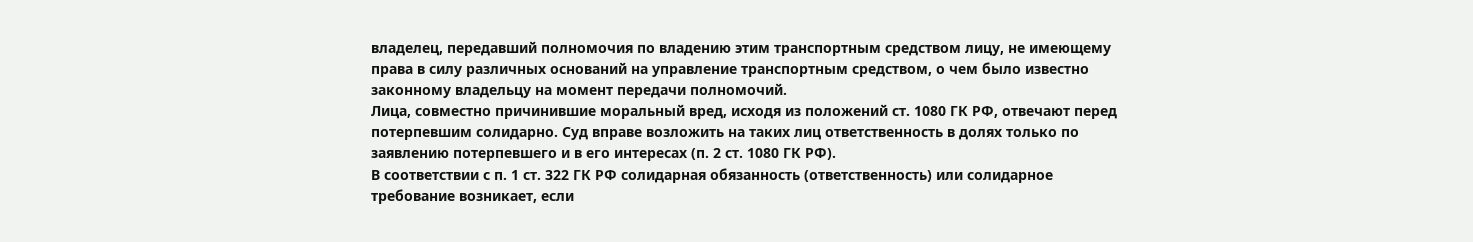владелец, передавший полномочия по владению этим транспортным средством лицу, не имеющему права в силу различных оснований на управление транспортным средством, о чем было известно законному владельцу на момент передачи полномочий.
Лица, совместно причинившие моральный вред, исходя из положений ст. 1080 ГК РФ, отвечают перед потерпевшим солидарно. Суд вправе возложить на таких лиц ответственность в долях только по заявлению потерпевшего и в его интересах (п. 2 ст. 1080 ГК РФ).
В соответствии с п. 1 ст. 322 ГК РФ солидарная обязанность (ответственность) или солидарное требование возникает, если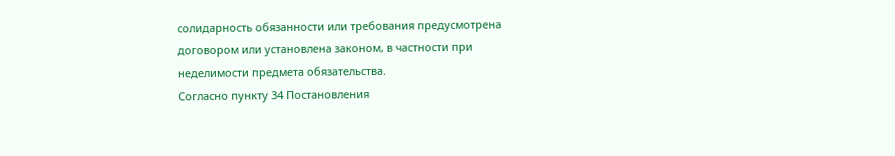солидарность обязанности или требования предусмотрена договором или установлена законом, в частности при неделимости предмета обязательства.
Согласно пункту 34 Постановления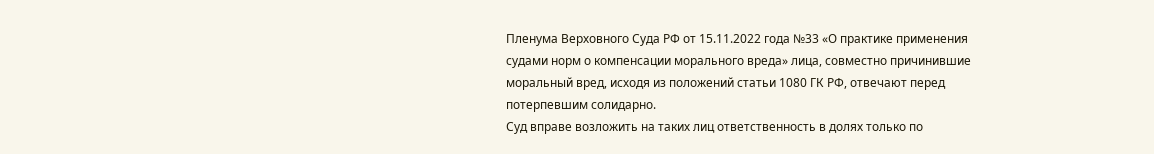Пленума Верховного Суда РФ от 15.11.2022 года №33 «О практике применения судами норм о компенсации морального вреда» лица, совместно причинившие моральный вред, исходя из положений статьи 1080 ГК РФ, отвечают перед потерпевшим солидарно.
Суд вправе возложить на таких лиц ответственность в долях только по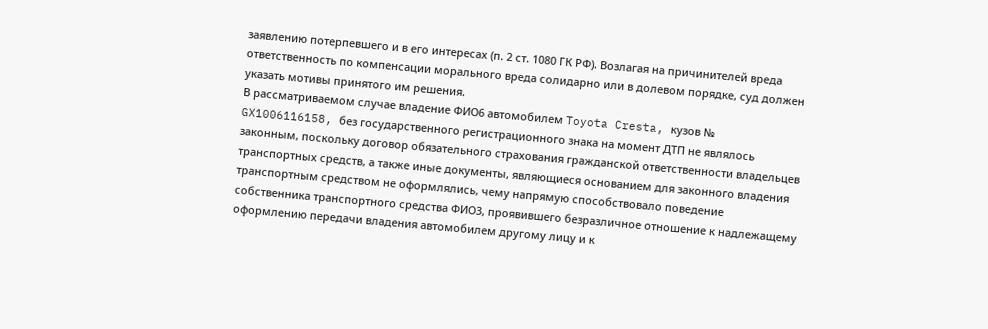заявлению потерпевшего и в его интересах (п. 2 ст. 1080 ГК РФ). Возлагая на причинителей вреда ответственность по компенсации морального вреда солидарно или в долевом порядке, суд должен указать мотивы принятого им решения.
В рассматриваемом случае владение ФИО6 автомобилем Toyota Cresta, кузов № GX1006116158, без государственного регистрационного знака на момент ДТП не являлось законным, поскольку договор обязательного страхования гражданской ответственности владельцев транспортных средств, а также иные документы, являющиеся основанием для законного владения транспортным средством не оформлялись, чему напрямую способствовало поведение собственника транспортного средства ФИО3, проявившего безразличное отношение к надлежащему оформлению передачи владения автомобилем другому лицу и к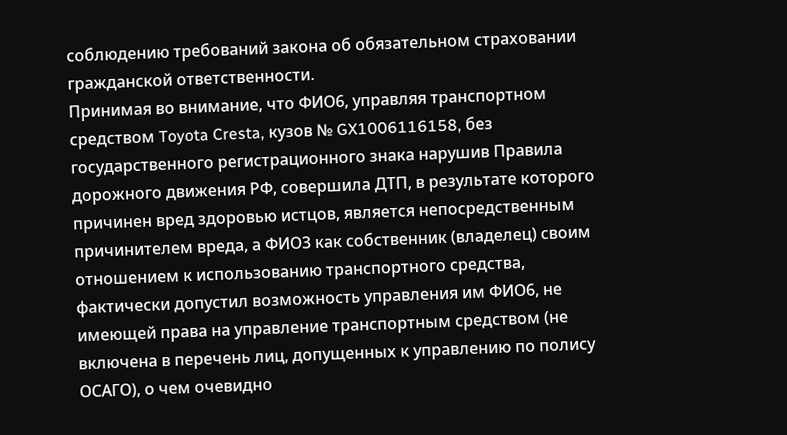соблюдению требований закона об обязательном страховании гражданской ответственности.
Принимая во внимание, что ФИО6, управляя транспортном средством Toyota Cresta, кузов № GX1006116158, без государственного регистрационного знака нарушив Правила дорожного движения РФ, совершила ДТП, в результате которого причинен вред здоровью истцов, является непосредственным причинителем вреда, а ФИО3 как собственник (владелец) своим отношением к использованию транспортного средства, фактически допустил возможность управления им ФИО6, не имеющей права на управление транспортным средством (не включена в перечень лиц, допущенных к управлению по полису ОСАГО), о чем очевидно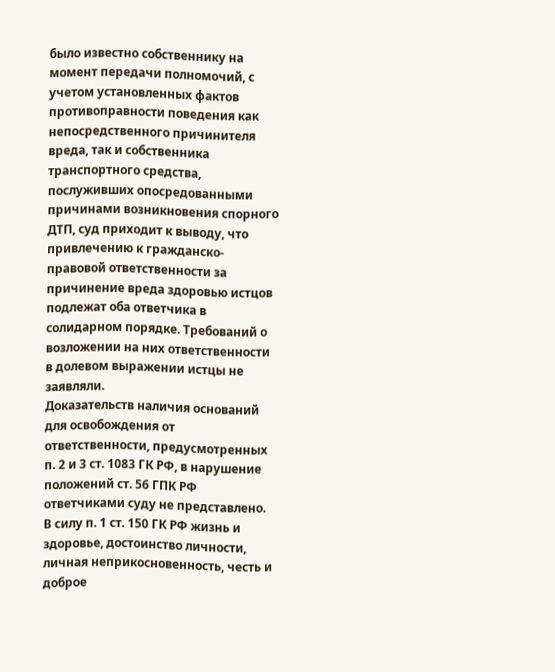было известно собственнику на момент передачи полномочий, с учетом установленных фактов противоправности поведения как непосредственного причинителя вреда, так и собственника транспортного средства, послуживших опосредованными причинами возникновения спорного ДТП, суд приходит к выводу, что привлечению к гражданско-правовой ответственности за причинение вреда здоровью истцов подлежат оба ответчика в солидарном порядке. Требований о возложении на них ответственности в долевом выражении истцы не заявляли.
Доказательств наличия оснований для освобождения от ответственности, предусмотренных п. 2 и 3 ст. 1083 ГК РФ, в нарушение положений ст. 56 ГПК РФ ответчиками суду не представлено.
В силу п. 1 ст. 150 ГК РФ жизнь и здоровье, достоинство личности, личная неприкосновенность, честь и доброе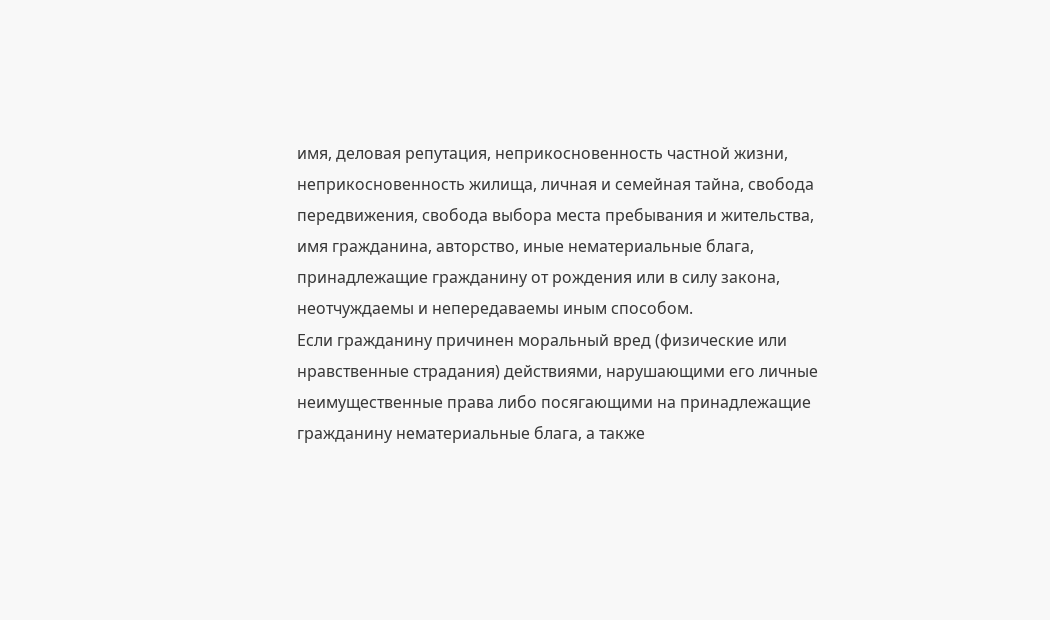имя, деловая репутация, неприкосновенность частной жизни, неприкосновенность жилища, личная и семейная тайна, свобода передвижения, свобода выбора места пребывания и жительства, имя гражданина, авторство, иные нематериальные блага, принадлежащие гражданину от рождения или в силу закона, неотчуждаемы и непередаваемы иным способом.
Если гражданину причинен моральный вред (физические или нравственные страдания) действиями, нарушающими его личные неимущественные права либо посягающими на принадлежащие гражданину нематериальные блага, а также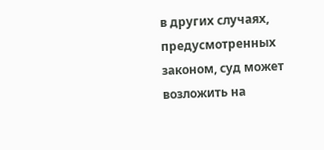в других случаях, предусмотренных законом, суд может возложить на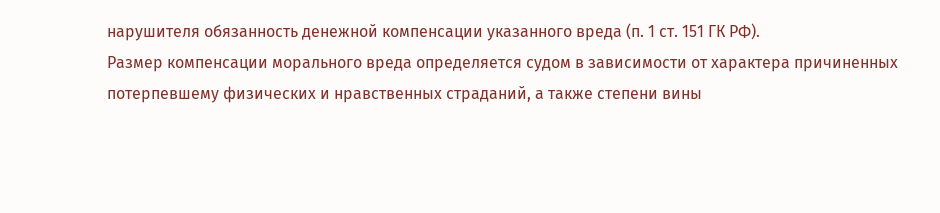нарушителя обязанность денежной компенсации указанного вреда (п. 1 ст. 151 ГК РФ).
Размер компенсации морального вреда определяется судом в зависимости от характера причиненных потерпевшему физических и нравственных страданий, а также степени вины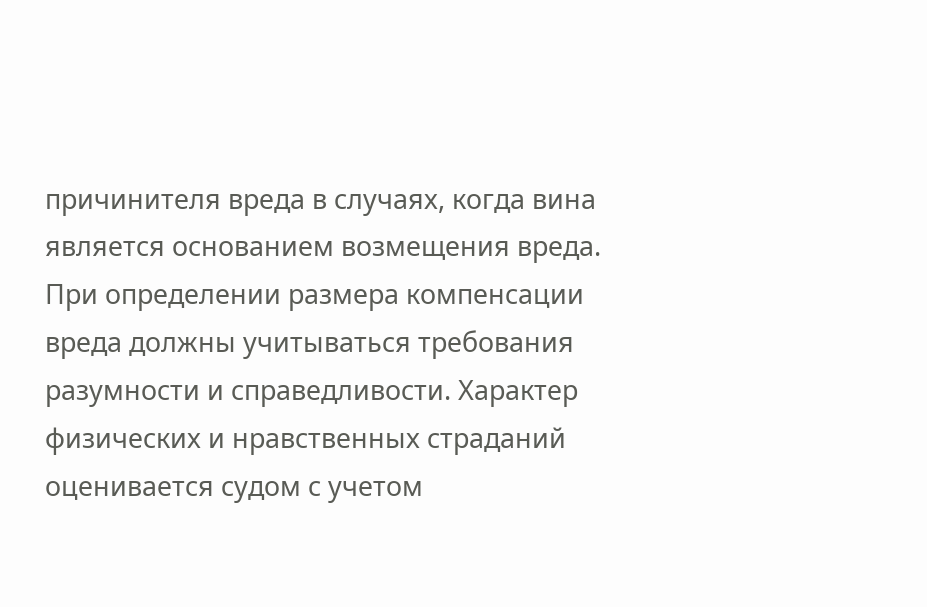причинителя вреда в случаях, когда вина является основанием возмещения вреда.
При определении размера компенсации вреда должны учитываться требования разумности и справедливости. Характер физических и нравственных страданий оценивается судом с учетом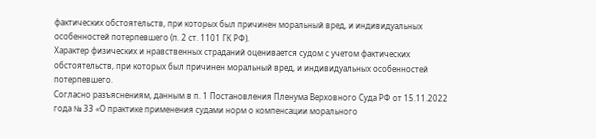фактических обстоятельств, при которых был причинен моральный вред, и индивидуальных особенностей потерпевшего (п. 2 ст. 1101 ГК РФ).
Характер физических и нравственных страданий оценивается судом с учетом фактических обстоятельств, при которых был причинен моральный вред, и индивидуальных особенностей потерпевшего.
Согласно разъяснениям, данным в п. 1 Постановления Пленума Верховного Суда РФ от 15.11.2022 года № 33 «О практике применения судами норм о компенсации морального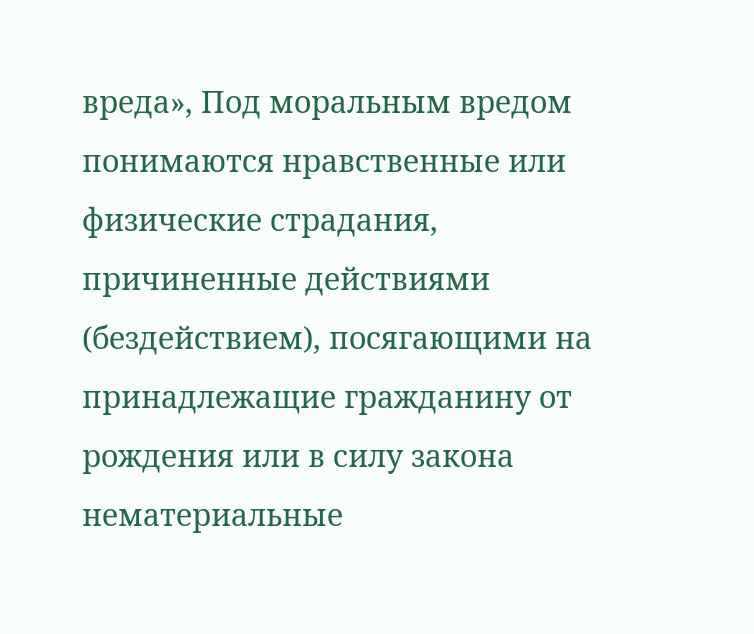вреда», Под моральным вредом понимаются нравственные или физические страдания, причиненные действиями (бездействием), посягающими на принадлежащие гражданину от рождения или в силу закона нематериальные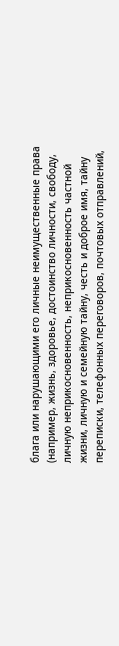блага или нарушающими его личные неимущественные права (например, жизнь, здоровье, достоинство личности, свободу, личную неприкосновенность, неприкосновенность частной жизни, личную и семейную тайну, честь и доброе имя, тайну переписки, телефонных переговоров, почтовых отправлений,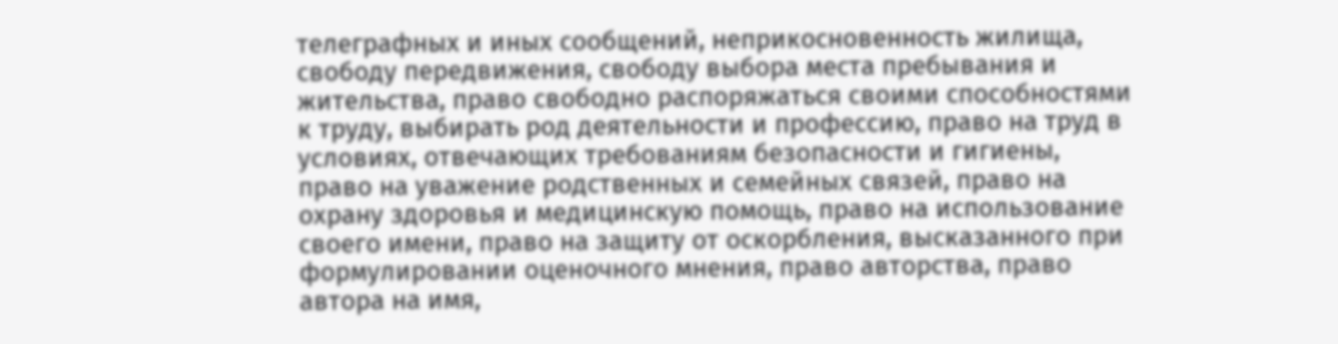телеграфных и иных сообщений, неприкосновенность жилища, свободу передвижения, свободу выбора места пребывания и жительства, право свободно распоряжаться своими способностями к труду, выбирать род деятельности и профессию, право на труд в условиях, отвечающих требованиям безопасности и гигиены, право на уважение родственных и семейных связей, право на охрану здоровья и медицинскую помощь, право на использование своего имени, право на защиту от оскорбления, высказанного при формулировании оценочного мнения, право авторства, право автора на имя,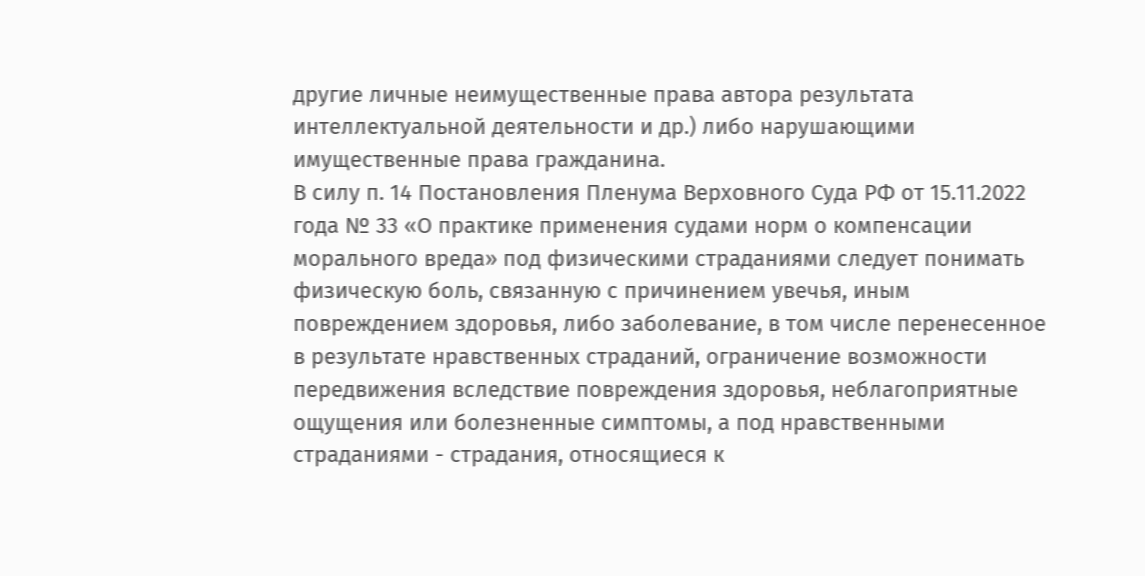другие личные неимущественные права автора результата интеллектуальной деятельности и др.) либо нарушающими имущественные права гражданина.
В силу п. 14 Постановления Пленума Верховного Суда РФ от 15.11.2022 года № 33 «О практике применения судами норм о компенсации морального вреда» под физическими страданиями следует понимать физическую боль, связанную с причинением увечья, иным повреждением здоровья, либо заболевание, в том числе перенесенное в результате нравственных страданий, ограничение возможности передвижения вследствие повреждения здоровья, неблагоприятные ощущения или болезненные симптомы, а под нравственными страданиями - страдания, относящиеся к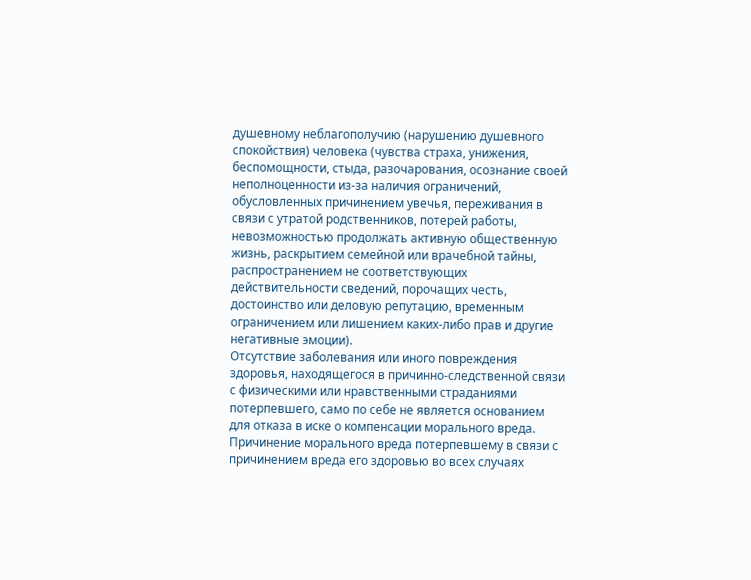душевному неблагополучию (нарушению душевного спокойствия) человека (чувства страха, унижения, беспомощности, стыда, разочарования, осознание своей неполноценности из-за наличия ограничений, обусловленных причинением увечья, переживания в связи с утратой родственников, потерей работы, невозможностью продолжать активную общественную жизнь, раскрытием семейной или врачебной тайны, распространением не соответствующих действительности сведений, порочащих честь, достоинство или деловую репутацию, временным ограничением или лишением каких-либо прав и другие негативные эмоции).
Отсутствие заболевания или иного повреждения здоровья, находящегося в причинно-следственной связи с физическими или нравственными страданиями потерпевшего, само по себе не является основанием для отказа в иске о компенсации морального вреда.
Причинение морального вреда потерпевшему в связи с причинением вреда его здоровью во всех случаях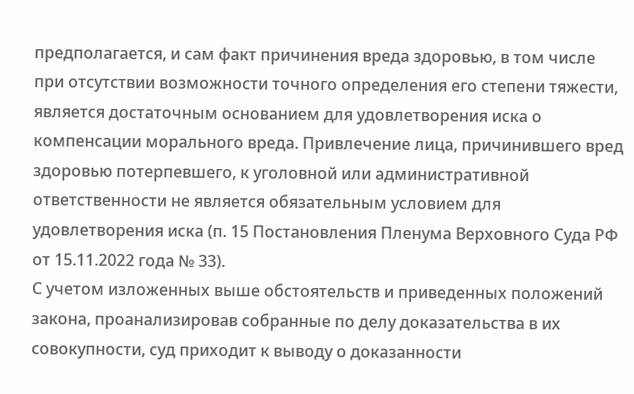предполагается, и сам факт причинения вреда здоровью, в том числе при отсутствии возможности точного определения его степени тяжести, является достаточным основанием для удовлетворения иска о компенсации морального вреда. Привлечение лица, причинившего вред здоровью потерпевшего, к уголовной или административной ответственности не является обязательным условием для удовлетворения иска (п. 15 Постановления Пленума Верховного Суда РФ от 15.11.2022 года № 33).
С учетом изложенных выше обстоятельств и приведенных положений закона, проанализировав собранные по делу доказательства в их совокупности, суд приходит к выводу о доказанности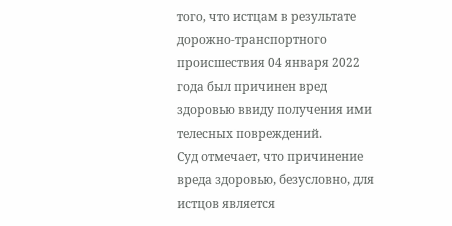того, что истцам в результате дорожно-транспортного происшествия 04 января 2022 года был причинен вред здоровью ввиду получения ими телесных повреждений.
Суд отмечает, что причинение вреда здоровью, безусловно, для истцов является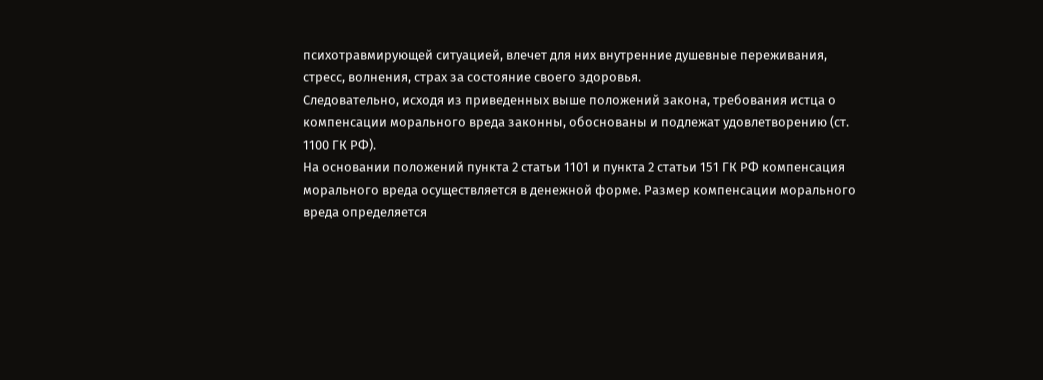психотравмирующей ситуацией, влечет для них внутренние душевные переживания, стресс, волнения, страх за состояние своего здоровья.
Следовательно, исходя из приведенных выше положений закона, требования истца о компенсации морального вреда законны, обоснованы и подлежат удовлетворению (ст. 1100 ГК РФ).
На основании положений пункта 2 статьи 1101 и пункта 2 статьи 151 ГК РФ компенсация морального вреда осуществляется в денежной форме. Размер компенсации морального вреда определяется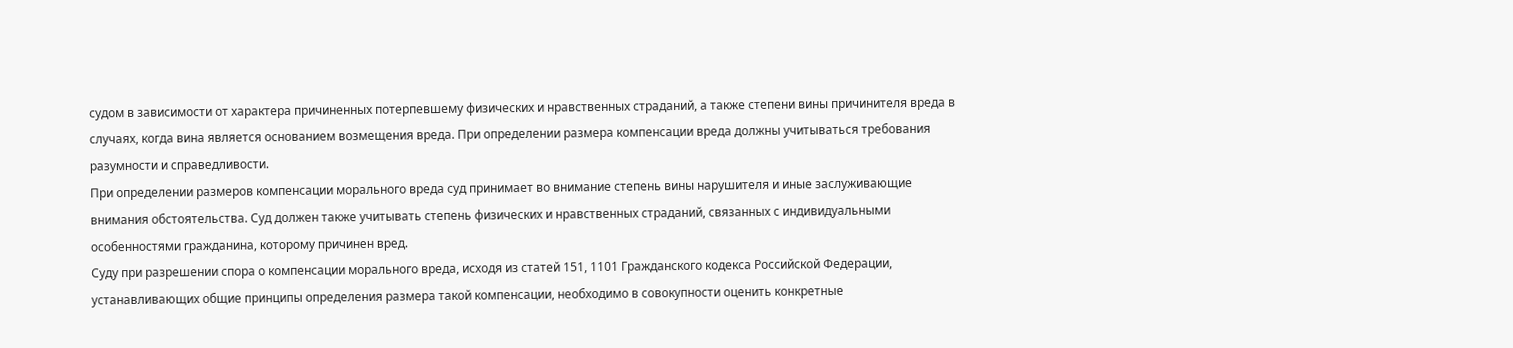судом в зависимости от характера причиненных потерпевшему физических и нравственных страданий, а также степени вины причинителя вреда в случаях, когда вина является основанием возмещения вреда. При определении размера компенсации вреда должны учитываться требования разумности и справедливости.
При определении размеров компенсации морального вреда суд принимает во внимание степень вины нарушителя и иные заслуживающие внимания обстоятельства. Суд должен также учитывать степень физических и нравственных страданий, связанных с индивидуальными особенностями гражданина, которому причинен вред.
Суду при разрешении спора о компенсации морального вреда, исходя из статей 151, 1101 Гражданского кодекса Российской Федерации, устанавливающих общие принципы определения размера такой компенсации, необходимо в совокупности оценить конкретные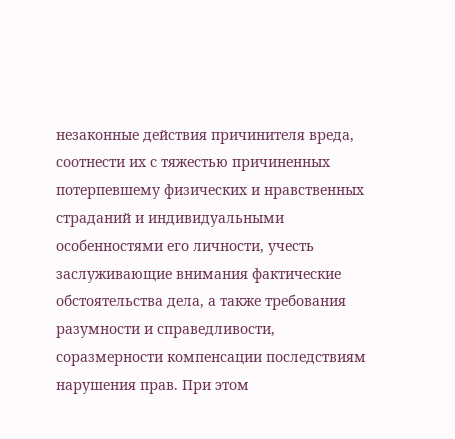незаконные действия причинителя вреда, соотнести их с тяжестью причиненных потерпевшему физических и нравственных страданий и индивидуальными особенностями его личности, учесть заслуживающие внимания фактические обстоятельства дела, а также требования разумности и справедливости, соразмерности компенсации последствиям нарушения прав. При этом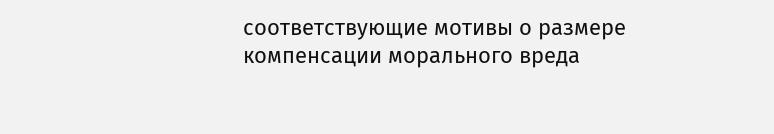соответствующие мотивы о размере компенсации морального вреда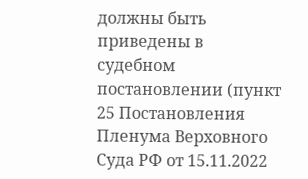должны быть приведены в судебном постановлении (пункт 25 Постановления Пленума Верховного Суда РФ от 15.11.2022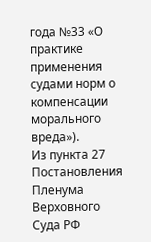года №33 «О практике применения судами норм о компенсации морального вреда»).
Из пункта 27 Постановления Пленума Верховного Суда РФ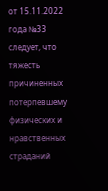от 15.11.2022 года №33 следует, что тяжесть причиненных потерпевшему физических и нравственных страданий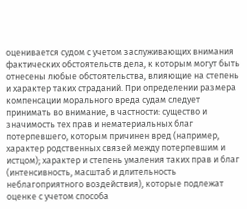оценивается судом с учетом заслуживающих внимания фактических обстоятельств дела, к которым могут быть отнесены любые обстоятельства, влияющие на степень и характер таких страданий. При определении размера компенсации морального вреда судам следует принимать во внимание, в частности: существо и значимость тех прав и нематериальных благ потерпевшего, которым причинен вред (например, характер родственных связей между потерпевшим и истцом); характер и степень умаления таких прав и благ (интенсивность, масштаб и длительность неблагоприятного воздействия), которые подлежат оценке с учетом способа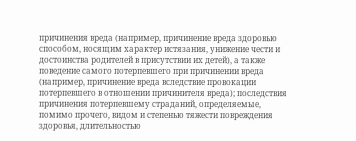причинения вреда (например, причинение вреда здоровью способом, носящим характер истязания, унижение чести и достоинства родителей в присутствии их детей), а также поведение самого потерпевшего при причинении вреда (например, причинение вреда вследствие провокации потерпевшего в отношении причинителя вреда); последствия причинения потерпевшему страданий, определяемые, помимо прочего, видом и степенью тяжести повреждения здоровья, длительностью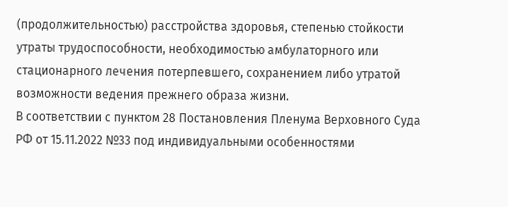(продолжительностью) расстройства здоровья, степенью стойкости утраты трудоспособности, необходимостью амбулаторного или стационарного лечения потерпевшего, сохранением либо утратой возможности ведения прежнего образа жизни.
В соответствии с пунктом 28 Постановления Пленума Верховного Суда РФ от 15.11.2022 №33 под индивидуальными особенностями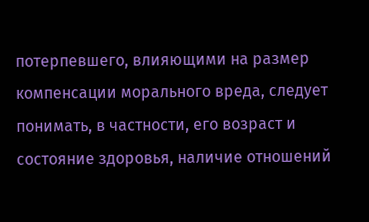потерпевшего, влияющими на размер компенсации морального вреда, следует понимать, в частности, его возраст и состояние здоровья, наличие отношений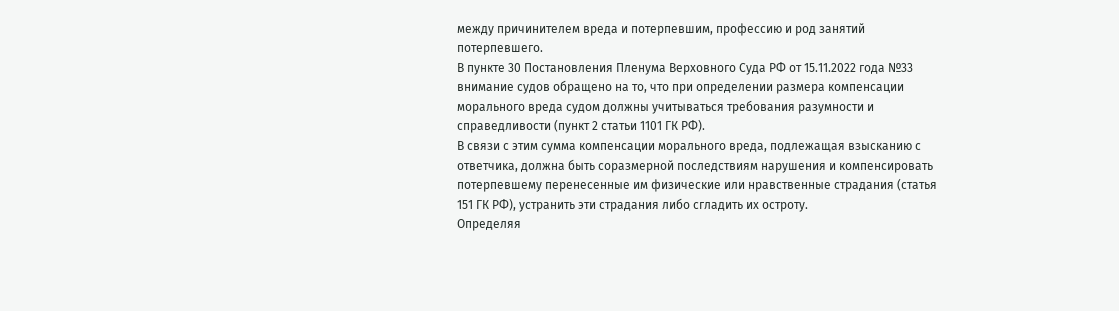между причинителем вреда и потерпевшим, профессию и род занятий потерпевшего.
В пункте 30 Постановления Пленума Верховного Суда РФ от 15.11.2022 года №33 внимание судов обращено на то, что при определении размера компенсации морального вреда судом должны учитываться требования разумности и справедливости (пункт 2 статьи 1101 ГК РФ).
В связи с этим сумма компенсации морального вреда, подлежащая взысканию с ответчика, должна быть соразмерной последствиям нарушения и компенсировать потерпевшему перенесенные им физические или нравственные страдания (статья 151 ГК РФ), устранить эти страдания либо сгладить их остроту.
Определяя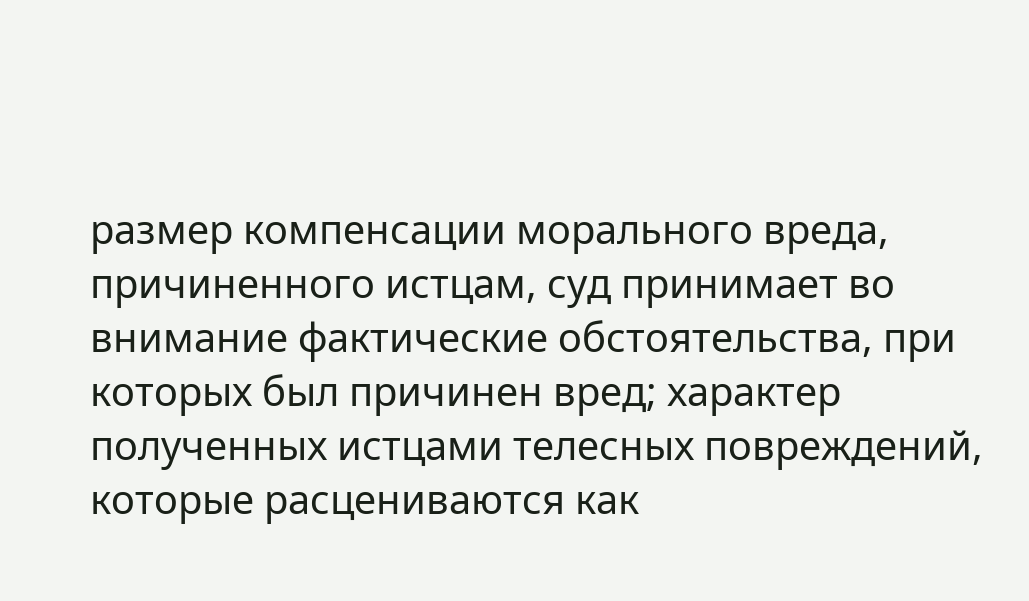размер компенсации морального вреда, причиненного истцам, суд принимает во внимание фактические обстоятельства, при которых был причинен вред; характер полученных истцами телесных повреждений, которые расцениваются как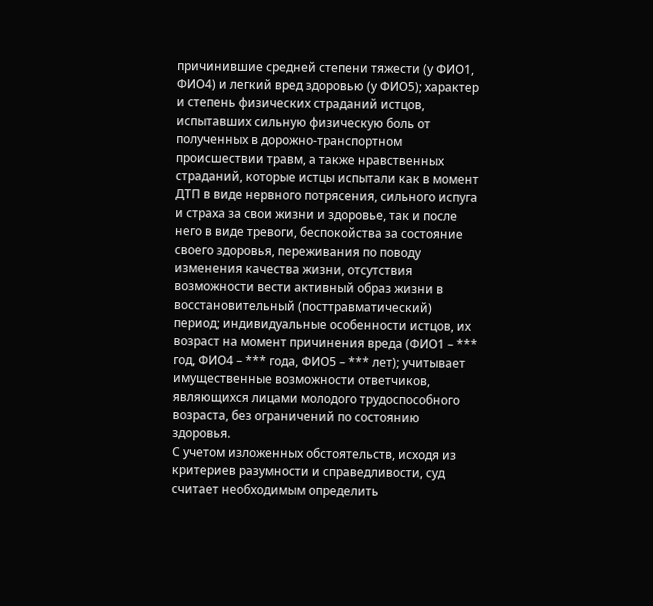причинившие средней степени тяжести (у ФИО1, ФИО4) и легкий вред здоровью (у ФИО5); характер и степень физических страданий истцов, испытавших сильную физическую боль от полученных в дорожно-транспортном происшествии травм, а также нравственных страданий, которые истцы испытали как в момент ДТП в виде нервного потрясения, сильного испуга и страха за свои жизни и здоровье, так и после него в виде тревоги, беспокойства за состояние своего здоровья, переживания по поводу изменения качества жизни, отсутствия возможности вести активный образ жизни в восстановительный (посттравматический) период; индивидуальные особенности истцов, их возраст на момент причинения вреда (ФИО1 – *** год, ФИО4 – *** года, ФИО5 – *** лет); учитывает имущественные возможности ответчиков, являющихся лицами молодого трудоспособного возраста, без ограничений по состоянию здоровья.
С учетом изложенных обстоятельств, исходя из критериев разумности и справедливости, суд считает необходимым определить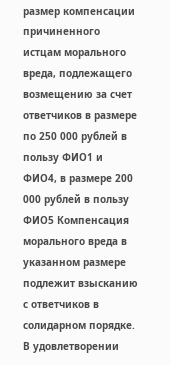размер компенсации причиненного истцам морального вреда, подлежащего возмещению за счет ответчиков в размере по 250 000 рублей в пользу ФИО1 и ФИО4, в размере 200 000 рублей в пользу ФИО5 Компенсация морального вреда в указанном размере подлежит взысканию с ответчиков в солидарном порядке. В удовлетворении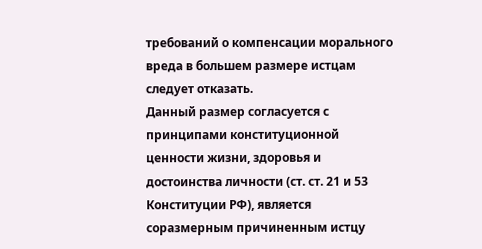требований о компенсации морального вреда в большем размере истцам следует отказать.
Данный размер согласуется с принципами конституционной ценности жизни, здоровья и достоинства личности (ст. ст. 21 и 53 Конституции РФ), является соразмерным причиненным истцу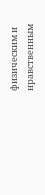физическим и нравственным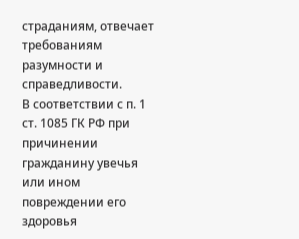страданиям, отвечает требованиям разумности и справедливости.
В соответствии с п. 1 ст. 1085 ГК РФ при причинении гражданину увечья или ином повреждении его здоровья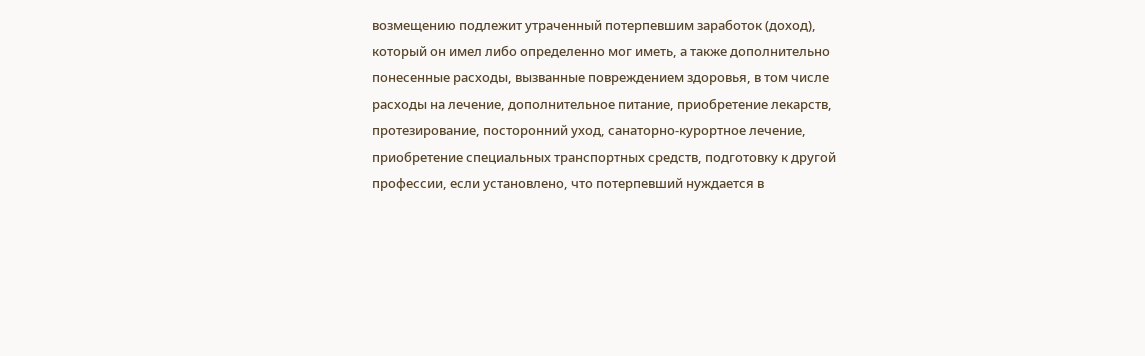возмещению подлежит утраченный потерпевшим заработок (доход), который он имел либо определенно мог иметь, а также дополнительно понесенные расходы, вызванные повреждением здоровья, в том числе расходы на лечение, дополнительное питание, приобретение лекарств, протезирование, посторонний уход, санаторно-курортное лечение, приобретение специальных транспортных средств, подготовку к другой профессии, если установлено, что потерпевший нуждается в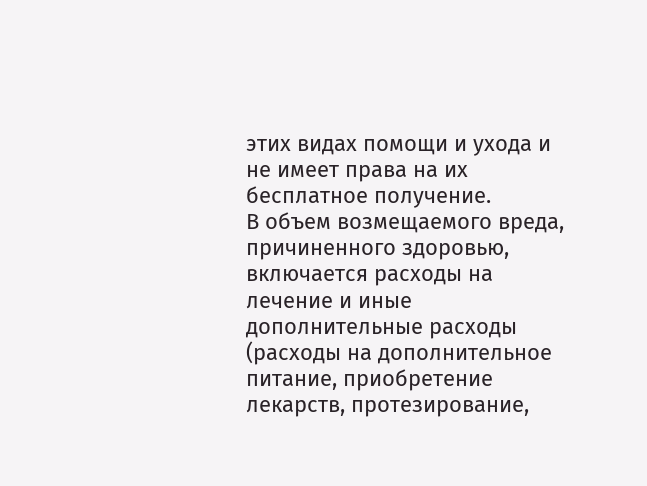этих видах помощи и ухода и не имеет права на их бесплатное получение.
В объем возмещаемого вреда, причиненного здоровью, включается расходы на лечение и иные дополнительные расходы (расходы на дополнительное питание, приобретение лекарств, протезирование,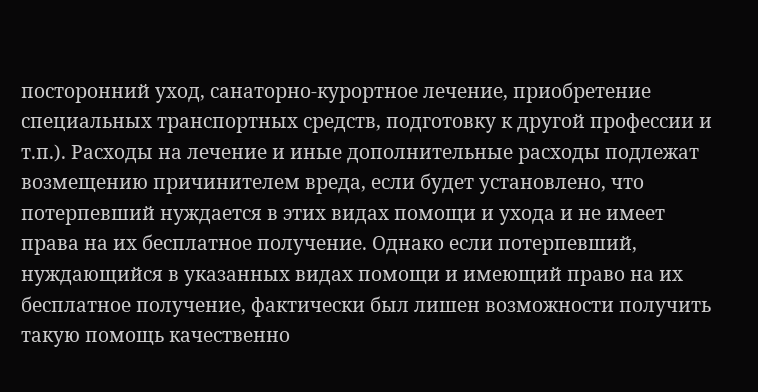посторонний уход, санаторно-курортное лечение, приобретение специальных транспортных средств, подготовку к другой профессии и т.п.). Расходы на лечение и иные дополнительные расходы подлежат возмещению причинителем вреда, если будет установлено, что потерпевший нуждается в этих видах помощи и ухода и не имеет права на их бесплатное получение. Однако если потерпевший, нуждающийся в указанных видах помощи и имеющий право на их бесплатное получение, фактически был лишен возможности получить такую помощь качественно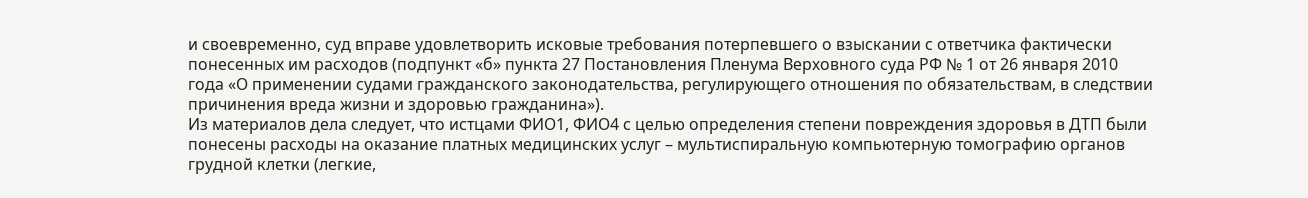и своевременно, суд вправе удовлетворить исковые требования потерпевшего о взыскании с ответчика фактически понесенных им расходов (подпункт «б» пункта 27 Постановления Пленума Верховного суда РФ № 1 от 26 января 2010 года «О применении судами гражданского законодательства, регулирующего отношения по обязательствам, в следствии причинения вреда жизни и здоровью гражданина»).
Из материалов дела следует, что истцами ФИО1, ФИО4 с целью определения степени повреждения здоровья в ДТП были понесены расходы на оказание платных медицинских услуг – мультиспиральную компьютерную томографию органов грудной клетки (легкие,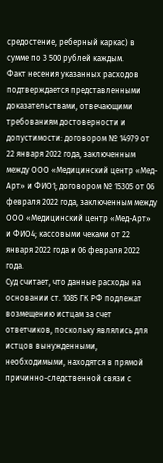средостение, реберный каркас) в сумме по 3 500 рублей каждым.
Факт несения указанных расходов подтверждается представленными доказательствами, отвечающими требованиям достоверности и допустимости: договором № 14979 от 22 января 2022 года, заключенным между ООО «Медицинский центр «Мед-Арт» и ФИО1; договором № 15305 от 06 февраля 2022 года, заключенным между ООО «Медицинский центр «Мед-Арт» и ФИО4; кассовыми чеками от 22 января 2022 года и 06 февраля 2022 года.
Суд считает, что данные расходы на основании ст. 1085 ГК РФ подлежат возмещению истцам за счет ответчиков, поскольку являлись для истцов вынужденными, необходимыми, находятся в прямой причинно-следственной связи с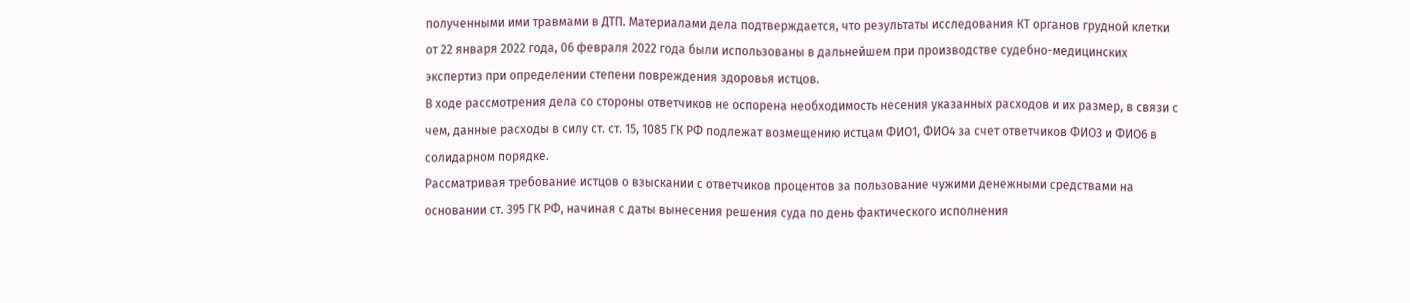полученными ими травмами в ДТП. Материалами дела подтверждается, что результаты исследования КТ органов грудной клетки от 22 января 2022 года, 06 февраля 2022 года были использованы в дальнейшем при производстве судебно-медицинских экспертиз при определении степени повреждения здоровья истцов.
В ходе рассмотрения дела со стороны ответчиков не оспорена необходимость несения указанных расходов и их размер, в связи с чем, данные расходы в силу ст. ст. 15, 1085 ГК РФ подлежат возмещению истцам ФИО1, ФИО4 за счет ответчиков ФИО3 и ФИО6 в солидарном порядке.
Рассматривая требование истцов о взыскании с ответчиков процентов за пользование чужими денежными средствами на основании ст. 395 ГК РФ, начиная с даты вынесения решения суда по день фактического исполнения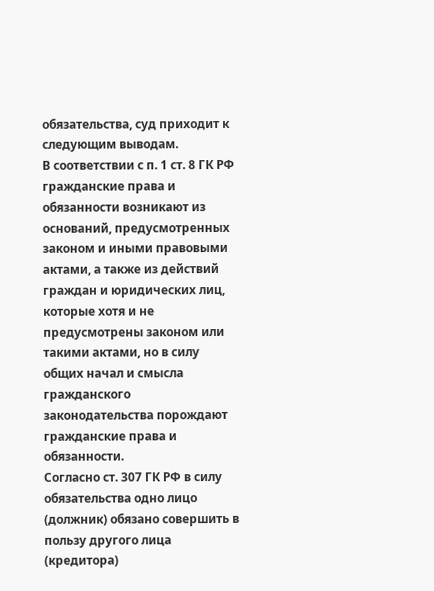обязательства, суд приходит к следующим выводам.
В соответствии с п. 1 ст. 8 ГК РФ гражданские права и обязанности возникают из оснований, предусмотренных законом и иными правовыми актами, а также из действий граждан и юридических лиц, которые хотя и не предусмотрены законом или такими актами, но в силу общих начал и смысла гражданского законодательства порождают гражданские права и обязанности.
Согласно ст. 307 ГК РФ в силу обязательства одно лицо (должник) обязано совершить в пользу другого лица (кредитора)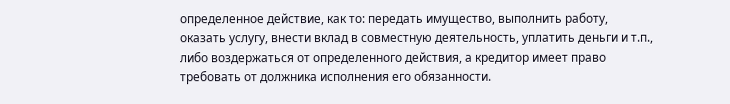определенное действие, как то: передать имущество, выполнить работу, оказать услугу, внести вклад в совместную деятельность, уплатить деньги и т.п., либо воздержаться от определенного действия, а кредитор имеет право требовать от должника исполнения его обязанности.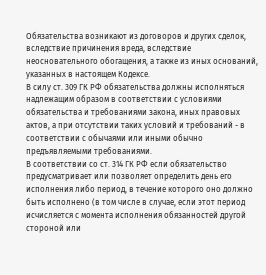Обязательства возникают из договоров и других сделок, вследствие причинения вреда, вследствие неосновательного обогащения, а также из иных оснований, указанных в настоящем Кодексе.
В силу ст. 309 ГК РФ обязательства должны исполняться надлежащим образом в соответствии с условиями обязательства и требованиями закона, иных правовых актов, а при отсутствии таких условий и требований - в соответствии с обычаями или иными обычно предъявляемыми требованиями.
В соответствии со ст. 314 ГК РФ если обязательство предусматривает или позволяет определить день его исполнения либо период, в течение которого оно должно быть исполнено (в том числе в случае, если этот период исчисляется с момента исполнения обязанностей другой стороной или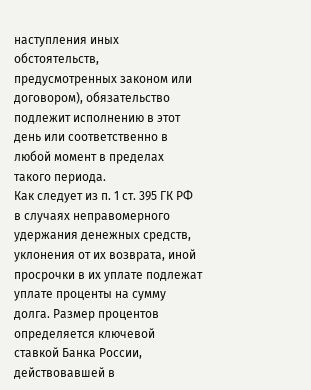наступления иных обстоятельств, предусмотренных законом или договором), обязательство подлежит исполнению в этот день или соответственно в любой момент в пределах такого периода.
Как следует из п. 1 ст. 395 ГК РФ в случаях неправомерного удержания денежных средств, уклонения от их возврата, иной просрочки в их уплате подлежат уплате проценты на сумму долга. Размер процентов определяется ключевой ставкой Банка России, действовавшей в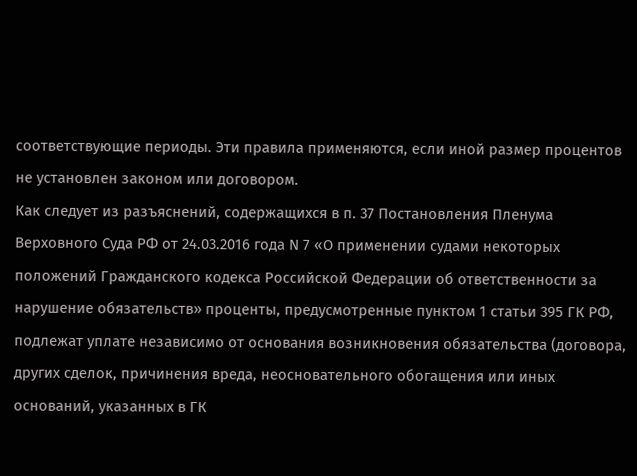соответствующие периоды. Эти правила применяются, если иной размер процентов не установлен законом или договором.
Как следует из разъяснений, содержащихся в п. 37 Постановления Пленума Верховного Суда РФ от 24.03.2016 года N 7 «О применении судами некоторых положений Гражданского кодекса Российской Федерации об ответственности за нарушение обязательств» проценты, предусмотренные пунктом 1 статьи 395 ГК РФ, подлежат уплате независимо от основания возникновения обязательства (договора, других сделок, причинения вреда, неосновательного обогащения или иных оснований, указанных в ГК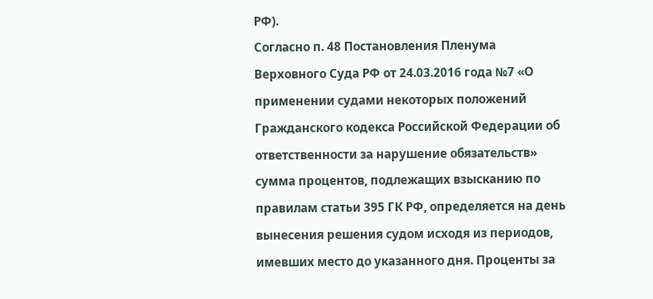РФ).
Согласно п. 48 Постановления Пленума Верховного Суда РФ от 24.03.2016 года №7 «О применении судами некоторых положений Гражданского кодекса Российской Федерации об ответственности за нарушение обязательств» сумма процентов, подлежащих взысканию по правилам статьи 395 ГК РФ, определяется на день вынесения решения судом исходя из периодов, имевших место до указанного дня. Проценты за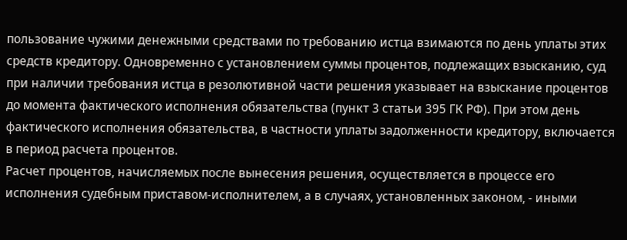пользование чужими денежными средствами по требованию истца взимаются по день уплаты этих средств кредитору. Одновременно с установлением суммы процентов, подлежащих взысканию, суд при наличии требования истца в резолютивной части решения указывает на взыскание процентов до момента фактического исполнения обязательства (пункт 3 статьи 395 ГК РФ). При этом день фактического исполнения обязательства, в частности уплаты задолженности кредитору, включается в период расчета процентов.
Расчет процентов, начисляемых после вынесения решения, осуществляется в процессе его исполнения судебным приставом-исполнителем, а в случаях, установленных законом, - иными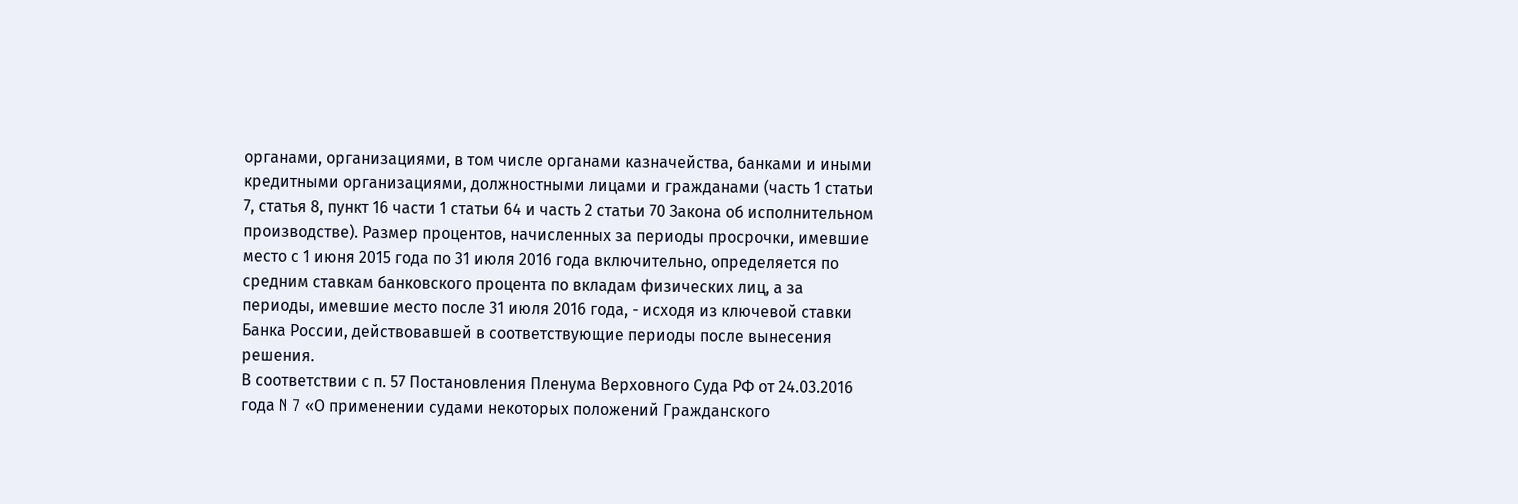органами, организациями, в том числе органами казначейства, банками и иными кредитными организациями, должностными лицами и гражданами (часть 1 статьи 7, статья 8, пункт 16 части 1 статьи 64 и часть 2 статьи 70 Закона об исполнительном производстве). Размер процентов, начисленных за периоды просрочки, имевшие место с 1 июня 2015 года по 31 июля 2016 года включительно, определяется по средним ставкам банковского процента по вкладам физических лиц, а за периоды, имевшие место после 31 июля 2016 года, - исходя из ключевой ставки Банка России, действовавшей в соответствующие периоды после вынесения решения.
В соответствии с п. 57 Постановления Пленума Верховного Суда РФ от 24.03.2016 года N 7 «О применении судами некоторых положений Гражданского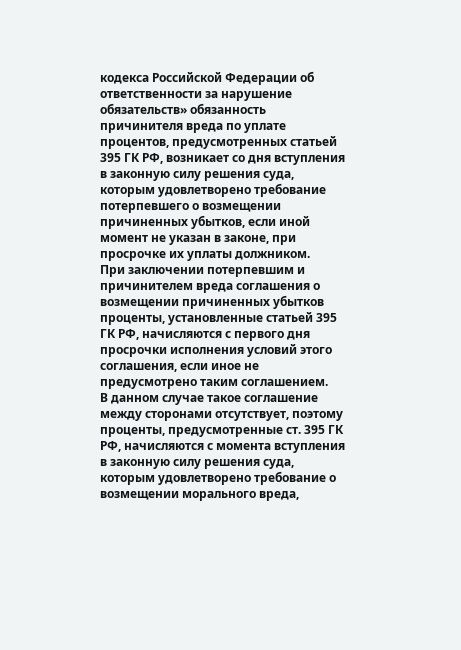кодекса Российской Федерации об ответственности за нарушение обязательств» обязанность причинителя вреда по уплате процентов, предусмотренных статьей 395 ГК РФ, возникает со дня вступления в законную силу решения суда, которым удовлетворено требование потерпевшего о возмещении причиненных убытков, если иной момент не указан в законе, при просрочке их уплаты должником.
При заключении потерпевшим и причинителем вреда соглашения о возмещении причиненных убытков проценты, установленные статьей 395 ГК РФ, начисляются с первого дня просрочки исполнения условий этого соглашения, если иное не предусмотрено таким соглашением.
В данном случае такое соглашение между сторонами отсутствует, поэтому проценты, предусмотренные ст. 395 ГК РФ, начисляются с момента вступления в законную силу решения суда, которым удовлетворено требование о возмещении морального вреда,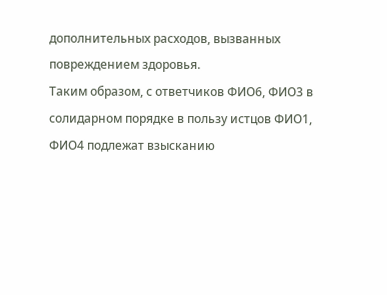дополнительных расходов, вызванных повреждением здоровья.
Таким образом, с ответчиков ФИО6, ФИО3 в солидарном порядке в пользу истцов ФИО1, ФИО4 подлежат взысканию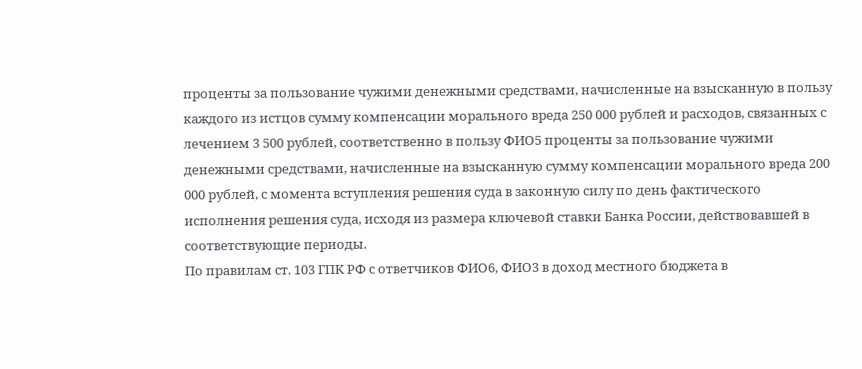проценты за пользование чужими денежными средствами, начисленные на взысканную в пользу каждого из истцов сумму компенсации морального вреда 250 000 рублей и расходов, связанных с лечением 3 500 рублей, соответственно в пользу ФИО5 проценты за пользование чужими денежными средствами, начисленные на взысканную сумму компенсации морального вреда 200 000 рублей, с момента вступления решения суда в законную силу по день фактического исполнения решения суда, исходя из размера ключевой ставки Банка России, действовавшей в соответствующие периоды.
По правилам ст. 103 ГПК РФ с ответчиков ФИО6, ФИО3 в доход местного бюджета в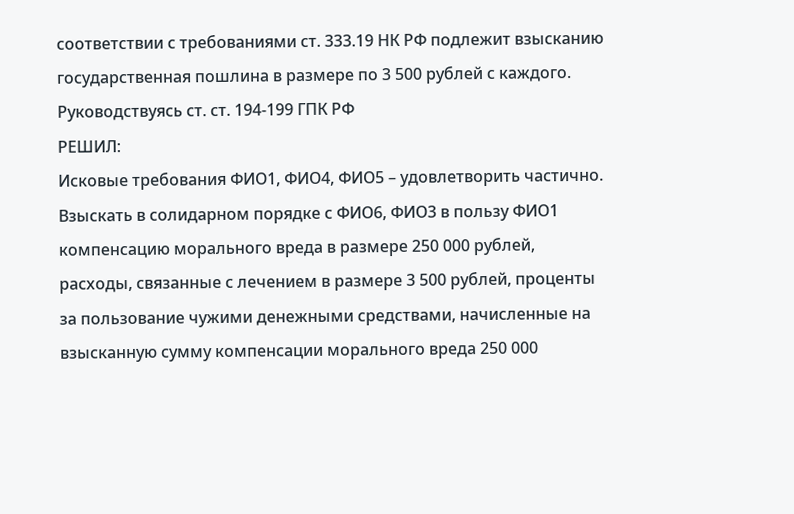соответствии с требованиями ст. 333.19 НК РФ подлежит взысканию государственная пошлина в размере по 3 500 рублей с каждого.
Руководствуясь ст. ст. 194-199 ГПК РФ
РЕШИЛ:
Исковые требования ФИО1, ФИО4, ФИО5 – удовлетворить частично.
Взыскать в солидарном порядке с ФИО6, ФИО3 в пользу ФИО1 компенсацию морального вреда в размере 250 000 рублей, расходы, связанные с лечением в размере 3 500 рублей, проценты за пользование чужими денежными средствами, начисленные на взысканную сумму компенсации морального вреда 250 000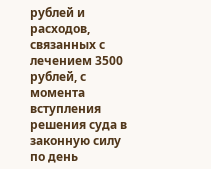рублей и расходов, связанных с лечением 3500 рублей, с момента вступления решения суда в законную силу по день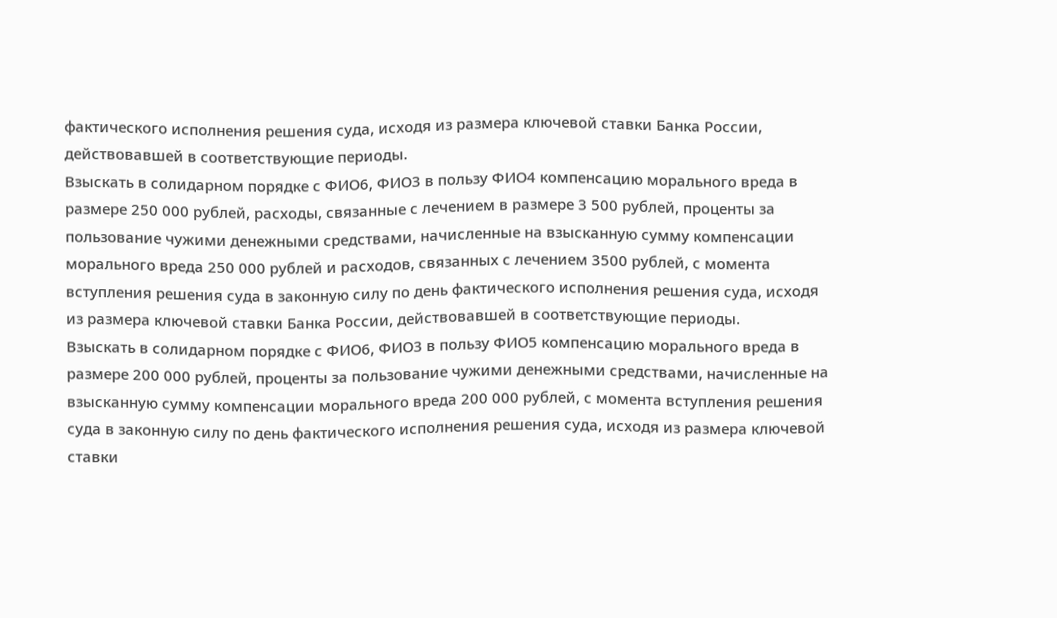фактического исполнения решения суда, исходя из размера ключевой ставки Банка России, действовавшей в соответствующие периоды.
Взыскать в солидарном порядке с ФИО6, ФИО3 в пользу ФИО4 компенсацию морального вреда в размере 250 000 рублей, расходы, связанные с лечением в размере 3 500 рублей, проценты за пользование чужими денежными средствами, начисленные на взысканную сумму компенсации морального вреда 250 000 рублей и расходов, связанных с лечением 3500 рублей, с момента вступления решения суда в законную силу по день фактического исполнения решения суда, исходя из размера ключевой ставки Банка России, действовавшей в соответствующие периоды.
Взыскать в солидарном порядке с ФИО6, ФИО3 в пользу ФИО5 компенсацию морального вреда в размере 200 000 рублей, проценты за пользование чужими денежными средствами, начисленные на взысканную сумму компенсации морального вреда 200 000 рублей, с момента вступления решения суда в законную силу по день фактического исполнения решения суда, исходя из размера ключевой ставки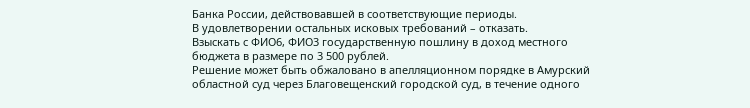Банка России, действовавшей в соответствующие периоды.
В удовлетворении остальных исковых требований – отказать.
Взыскать с ФИО6, ФИО3 государственную пошлину в доход местного бюджета в размере по 3 500 рублей.
Решение может быть обжаловано в апелляционном порядке в Амурский областной суд через Благовещенский городской суд, в течение одного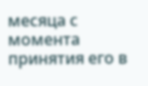месяца с момента принятия его в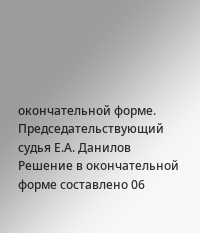окончательной форме.
Председательствующий судья Е.А. Данилов
Решение в окончательной форме составлено 06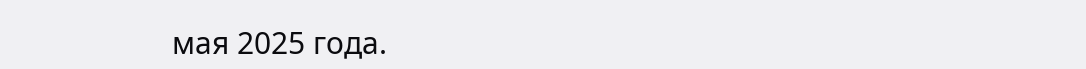мая 2025 года.